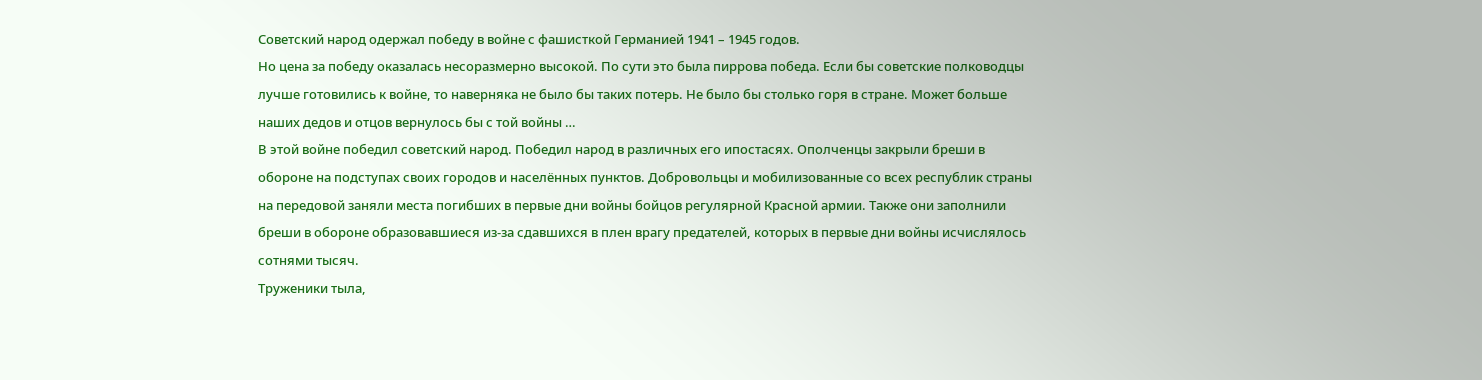Советский народ одержал победу в войне с фашисткой Германией 1941 – 1945 годов.
Но цена за победу оказалась несоразмерно высокой. По сути это была пиррова победа. Если бы советские полководцы лучше готовились к войне, то наверняка не было бы таких потерь. Не было бы столько горя в стране. Может больше наших дедов и отцов вернулось бы с той войны …
В этой войне победил советский народ. Победил народ в различных его ипостасях. Ополченцы закрыли бреши в обороне на подступах своих городов и населённых пунктов. Добровольцы и мобилизованные со всех республик страны на передовой заняли места погибших в первые дни войны бойцов регулярной Красной армии. Также они заполнили бреши в обороне образовавшиеся из-за сдавшихся в плен врагу предателей, которых в первые дни войны исчислялось сотнями тысяч.
Труженики тыла,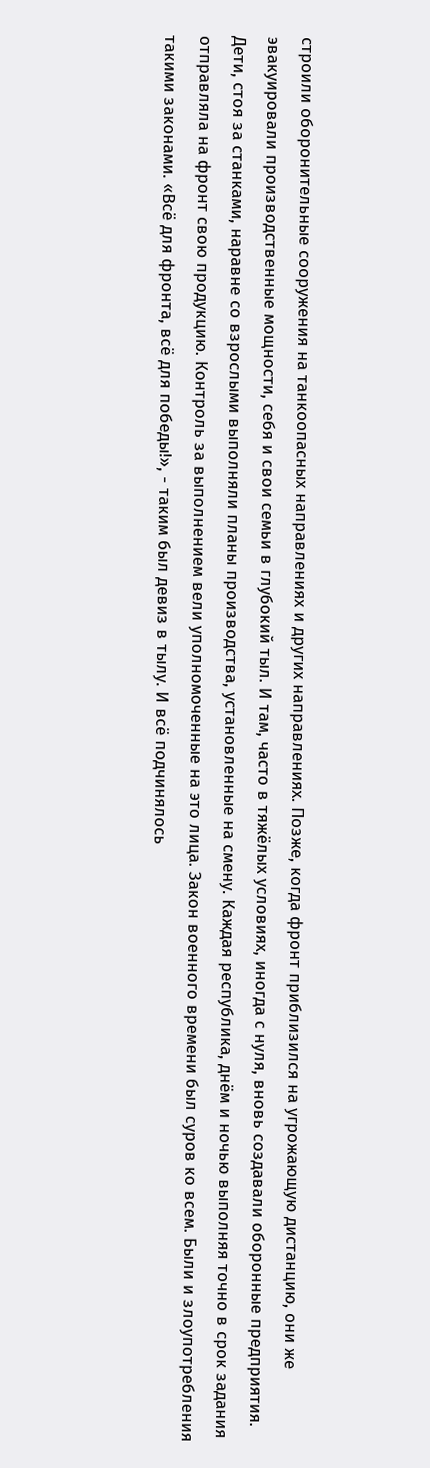строили оборонительные сооружения на танкоопасных направлениях и других направлениях. Позже, когда фронт приблизился на угрожающую дистанцию, они же эвакуировали производственные мощности, себя и свои семьи в глубокий тыл. И там, часто в тяжёлых условиях, иногда с нуля, вновь создавали оборонные предприятия. Дети, стоя за станками, наравне со взрослыми выполняли планы производства, установленные на смену. Каждая республика, днём и ночью выполняя точно в срок задания отправляла на фронт свою продукцию. Контроль за выполнением вели уполномоченные на это лица. Закон военного времени был суров ко всем. Были и злоупотребления такими законами. «Всё для фронта, всё для победы!», - таким был девиз в тылу. И всё подчинялось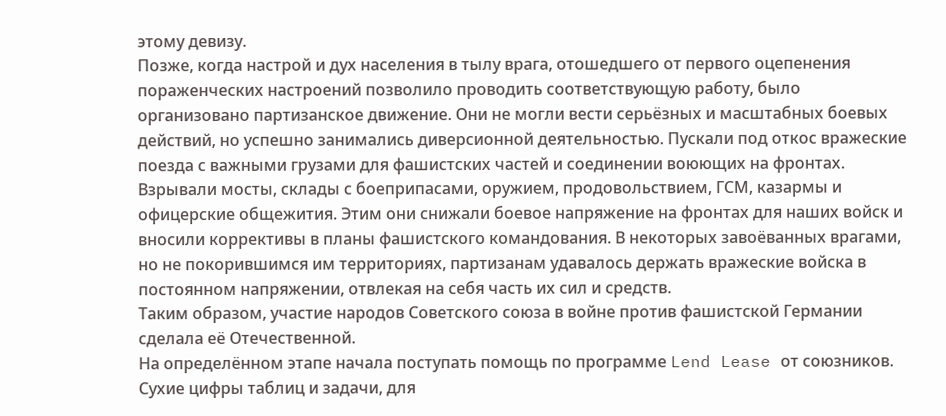этому девизу.
Позже, когда настрой и дух населения в тылу врага, отошедшего от первого оцепенения пораженческих настроений позволило проводить соответствующую работу, было организовано партизанское движение. Они не могли вести серьёзных и масштабных боевых действий, но успешно занимались диверсионной деятельностью. Пускали под откос вражеские поезда с важными грузами для фашистских частей и соединении воюющих на фронтах. Взрывали мосты, склады с боеприпасами, оружием, продовольствием, ГСМ, казармы и офицерские общежития. Этим они снижали боевое напряжение на фронтах для наших войск и вносили коррективы в планы фашистского командования. В некоторых завоёванных врагами, но не покорившимся им территориях, партизанам удавалось держать вражеские войска в постоянном напряжении, отвлекая на себя часть их сил и средств.
Таким образом, участие народов Советского союза в войне против фашистской Германии сделала её Отечественной.
На определённом этапе начала поступать помощь по программе Lend Lease от союзников. Сухие цифры таблиц и задачи, для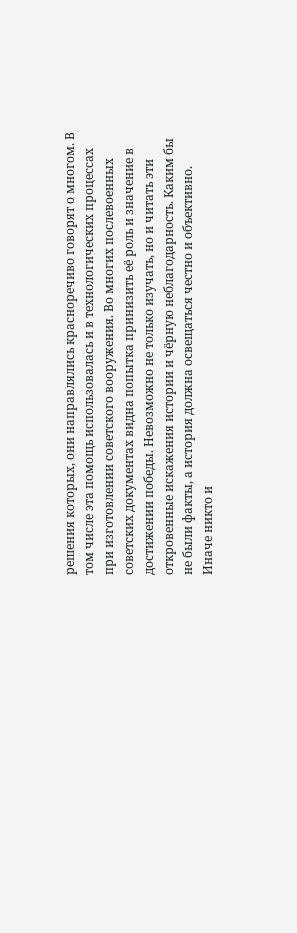решения которых, они направлялись красноречиво говорят о многом. В том числе эта помощь использовалась и в технологических процессах при изготовлении советского вооружения. Во многих послевоенных советских документах видна попытка принизить её роль и значение в достижении победы. Невозможно не только изучать, но и читать эти откровенные искажения истории и чёрную неблагодарность. Каким бы не были факты, а история должна освещаться честно и объективно. Иначе никто и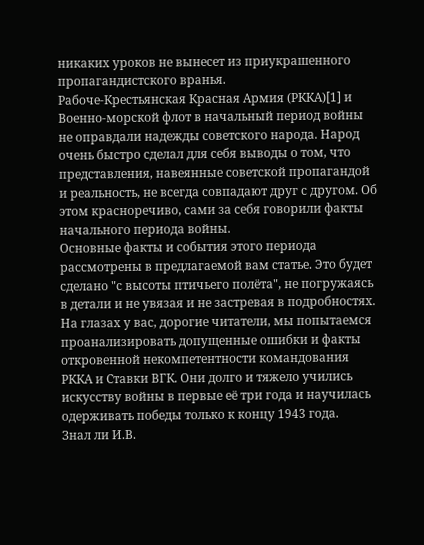никаких уроков не вынесет из приукрашенного пропагандистского вранья.
Рабоче-Крестьянская Красная Армия (РККА)[1] и Военно-морской флот в начальный период войны не оправдали надежды советского народа. Народ очень быстро сделал для себя выводы о том, что представления, навеянные советской пропагандой и реальность, не всегда совпадают друг с другом. Об этом красноречиво, сами за себя говорили факты начального периода войны.
Основные факты и события этого периода рассмотрены в предлагаемой вам статье. Это будет сделано "с высоты птичьего полёта", не погружаясь в детали и не увязая и не застревая в подробностях. На глазах у вас, дорогие читатели, мы попытаемся проанализировать допущенные ошибки и факты откровенной некомпетентности командования РККА и Ставки ВГК. Они долго и тяжело учились искусству войны в первые её три года и научилась одерживать победы только к концу 1943 года.
Знал ли И.В.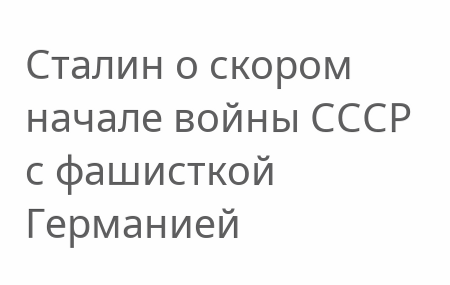Сталин о скором начале войны СССР с фашисткой Германией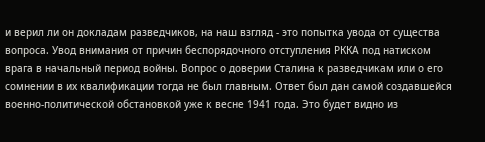и верил ли он докладам разведчиков, на наш взгляд - это попытка увода от существа вопроса. Увод внимания от причин беспорядочного отступления РККА под натиском врага в начальный период войны. Вопрос о доверии Сталина к разведчикам или о его сомнении в их квалификации тогда не был главным. Ответ был дан самой создавшейся военно-политической обстановкой уже к весне 1941 года. Это будет видно из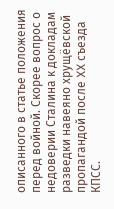описанного в статье положения перед войной. Скорее вопрос о недоверии Сталина к докладам разведки навеяно хрущёвской пропагандой после XX съезда КПСС.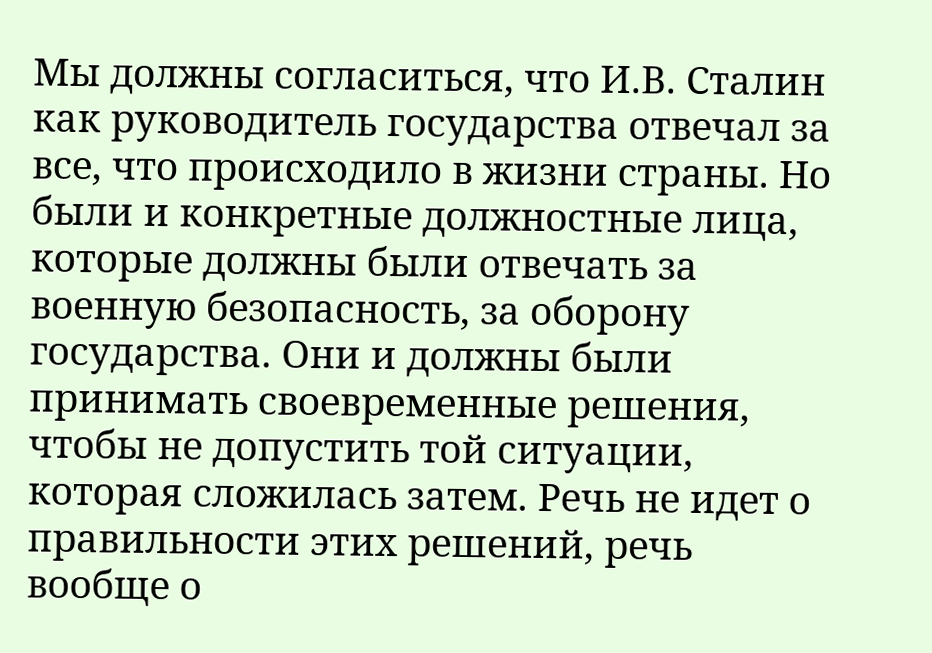Мы должны согласиться, что И.В. Сталин как руководитель государства отвечал за все, что происходило в жизни страны. Но были и конкретные должностные лица, которые должны были отвечать за военную безопасность, за оборону государства. Они и должны были принимать своевременные решения, чтобы не допустить той ситуации, которая сложилась затем. Речь не идет о правильности этих решений, речь вообще о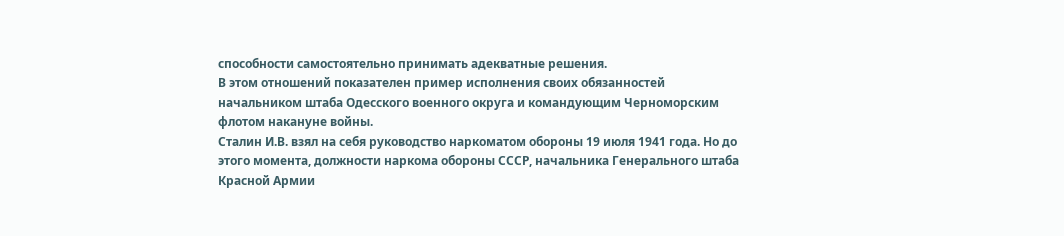способности самостоятельно принимать адекватные решения.
В этом отношений показателен пример исполнения своих обязанностей начальником штаба Одесского военного округа и командующим Черноморским флотом накануне войны.
Сталин И.В. взял на себя руководство наркоматом обороны 19 июля 1941 года. Но до этого момента, должности наркома обороны СССР, начальника Генерального штаба Красной Армии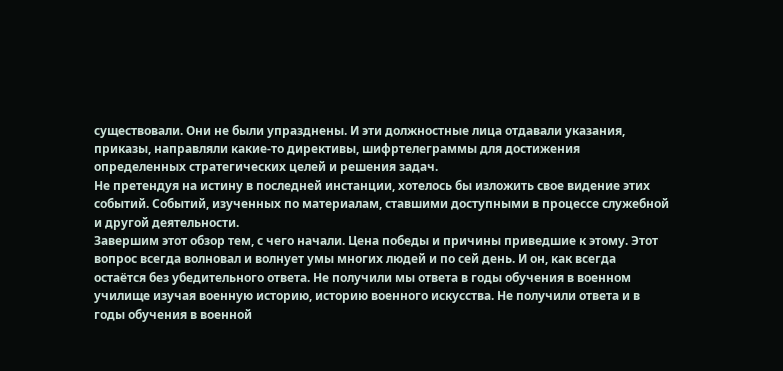существовали. Они не были упразднены. И эти должностные лица отдавали указания, приказы, направляли какие-то директивы, шифртелеграммы для достижения определенных стратегических целей и решения задач.
Не претендуя на истину в последней инстанции, хотелось бы изложить свое видение этих событий. Событий, изученных по материалам, ставшими доступными в процессе служебной и другой деятельности.
Завершим этот обзор тем, с чего начали. Цена победы и причины приведшие к этому. Этот вопрос всегда волновал и волнует умы многих людей и по сей день. И он, как всегда остаётся без убедительного ответа. Не получили мы ответа в годы обучения в военном училище изучая военную историю, историю военного искусства. Не получили ответа и в годы обучения в военной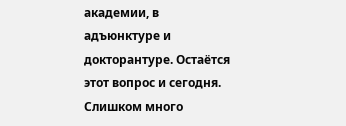академии, в адъюнктуре и докторантуре. Остаётся этот вопрос и сегодня. Слишком много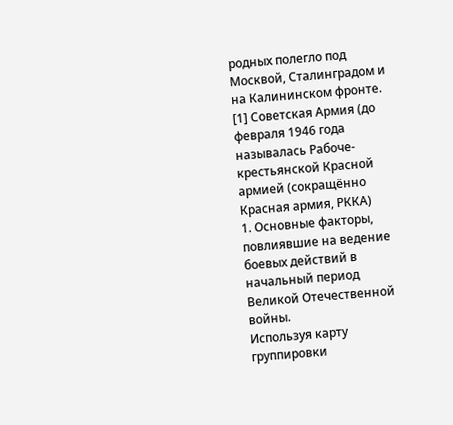родных полегло под Москвой, Сталинградом и на Калининском фронте.
[1] Советская Армия (до февраля 1946 года называлась Рабоче-крестьянской Красной армией (сокращённо Красная армия, РККА)
1. Основные факторы, повлиявшие на ведение боевых действий в начальный период Великой Отечественной войны.
Используя карту группировки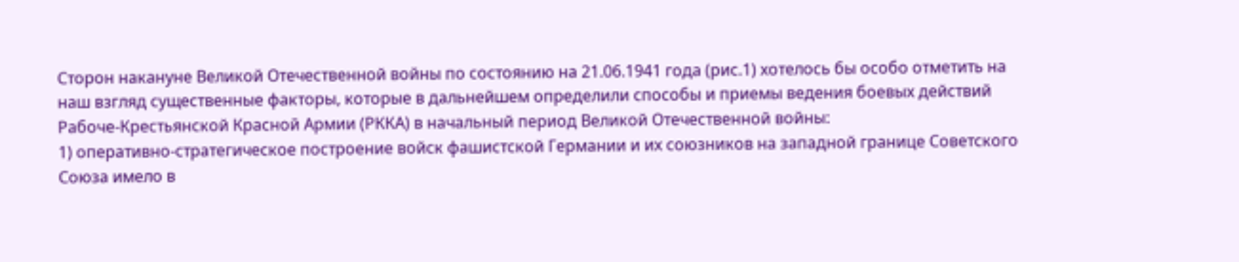Сторон накануне Великой Отечественной войны по состоянию на 21.06.1941 года (рис.1) хотелось бы особо отметить на наш взгляд существенные факторы, которые в дальнейшем определили способы и приемы ведения боевых действий Рабоче-Крестьянской Красной Армии (РККА) в начальный период Великой Отечественной войны:
1) оперативно-стратегическое построение войск фашистской Германии и их союзников на западной границе Советского Союза имело в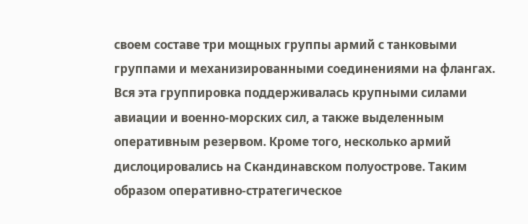своем составе три мощных группы армий с танковыми группами и механизированными соединениями на флангах. Вся эта группировка поддерживалась крупными силами авиации и военно-морских сил, а также выделенным оперативным резервом. Кроме того, несколько армий дислоцировались на Скандинавском полуострове. Таким образом оперативно-стратегическое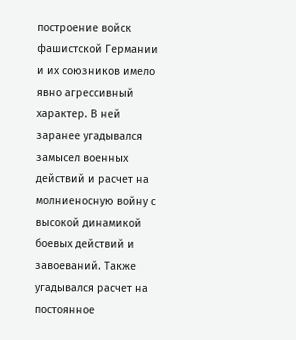построение войск фашистской Германии и их союзников имело явно агрессивный характер. В ней заранее угадывался замысел военных действий и расчет на молниеносную войну с высокой динамикой боевых действий и завоеваний. Также угадывался расчет на постоянное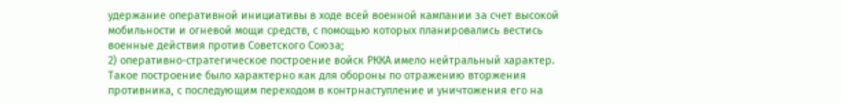удержание оперативной инициативы в ходе всей военной кампании за счет высокой мобильности и огневой мощи средств, с помощью которых планировались вестись военные действия против Советского Союза;
2) оперативно-стратегическое построение войск РККА имело нейтральный характер. Такое построение было характерно как для обороны по отражению вторжения противника, с последующим переходом в контрнаступление и уничтожения его на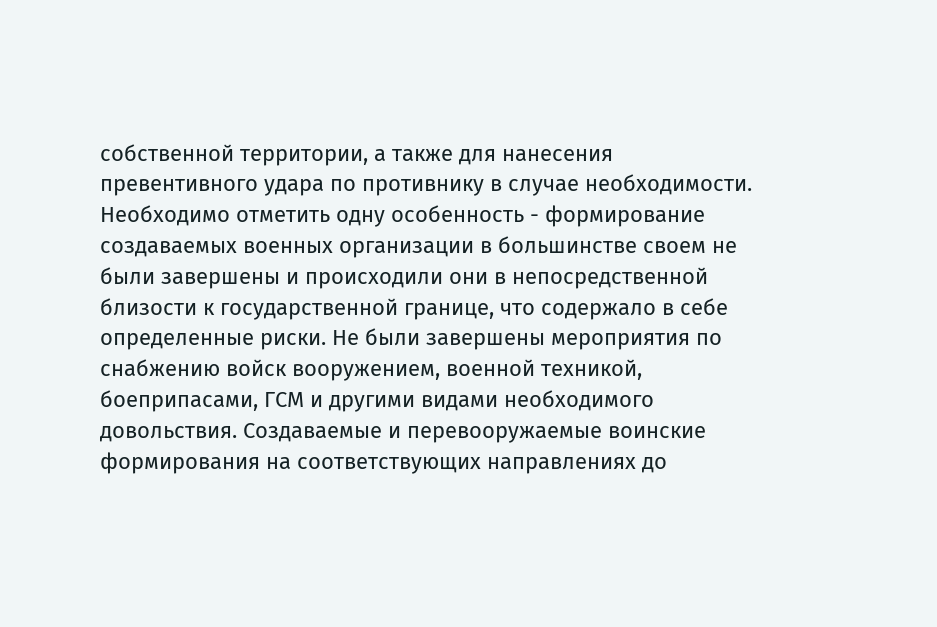собственной территории, а также для нанесения превентивного удара по противнику в случае необходимости. Необходимо отметить одну особенность - формирование создаваемых военных организации в большинстве своем не были завершены и происходили они в непосредственной близости к государственной границе, что содержало в себе определенные риски. Не были завершены мероприятия по снабжению войск вооружением, военной техникой, боеприпасами, ГСМ и другими видами необходимого довольствия. Создаваемые и перевооружаемые воинские формирования на соответствующих направлениях до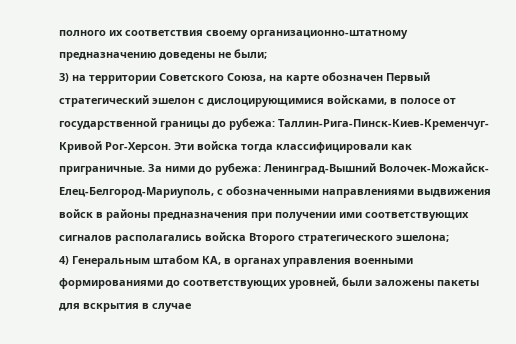полного их соответствия своему организационно-штатному предназначению доведены не были;
3) на территории Советского Союза, на карте обозначен Первый стратегический эшелон с дислоцирующимися войсками, в полосе от государственной границы до рубежа: Таллин-Рига-Пинск-Киев-Кременчуг-Кривой Рог-Херсон. Эти войска тогда классифицировали как приграничные. За ними до рубежа: Ленинград-Вышний Волочек-Можайск-Елец-Белгород-Мариуполь, с обозначенными направлениями выдвижения войск в районы предназначения при получении ими соответствующих сигналов располагались войска Второго стратегического эшелона;
4) Генеральным штабом КА, в органах управления военными формированиями до соответствующих уровней, были заложены пакеты для вскрытия в случае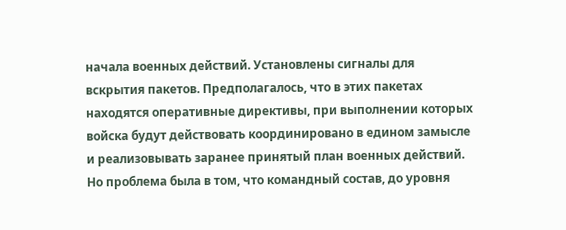начала военных действий. Установлены сигналы для вскрытия пакетов. Предполагалось, что в этих пакетах находятся оперативные директивы, при выполнении которых войска будут действовать координировано в едином замысле и реализовывать заранее принятый план военных действий. Но проблема была в том, что командный состав, до уровня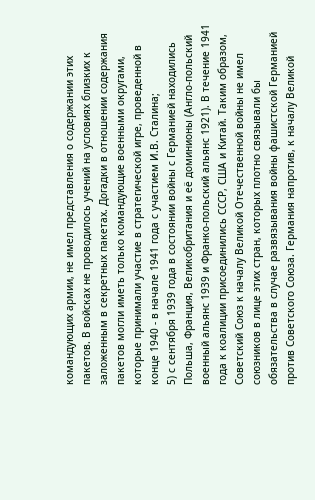командующих армии, не имел представления о содержании этих пакетов. В войсках не проводилось учений на условиях близких к заложенным в секретных пакетах. Догадки в отношении содержания пакетов могли иметь только командующие военными округами, которые принимали участие в стратегической игре, проведенной в конце 1940 - в начале 1941 года с участием И.В. Сталина;
5) с сентября 1939 года в состоянии войны с Германией находились Польша, Франция, Великобритания и её доминионы (Англо-польский военный альянс 1939 и Франко-польский альянс 1921). В течение 1941 года к коалиции присоединились СССР, США и Китай. Таким образом, Советский Союз к началу Великой Отечественной войны не имел союзников в лице этих стран, которых плотно связывали бы обязательства в случае развязывания войны фашистской Германией против Советского Союза. Германия напротив, к началу Великой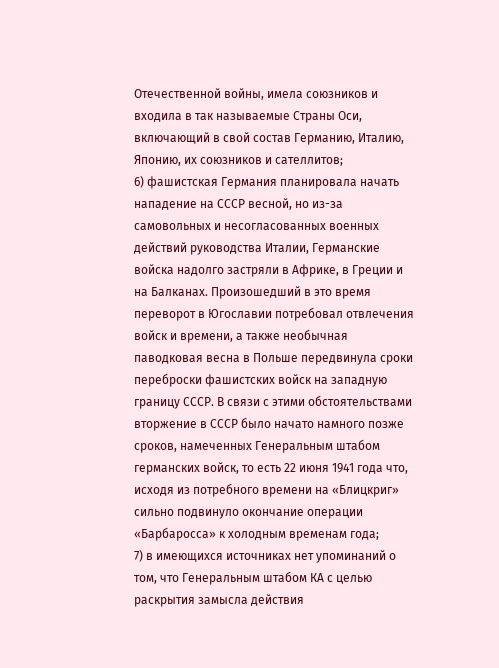Отечественной войны, имела союзников и входила в так называемые Страны Оси, включающий в свой состав Германию, Италию, Японию, их союзников и сателлитов;
6) фашистская Германия планировала начать нападение на СССР весной, но из-за самовольных и несогласованных военных действий руководства Италии, Германские войска надолго застряли в Африке, в Греции и на Балканах. Произошедший в это время переворот в Югославии потребовал отвлечения войск и времени, а также необычная паводковая весна в Польше передвинула сроки переброски фашистских войск на западную границу СССР. В связи с этими обстоятельствами вторжение в СССР было начато намного позже сроков, намеченных Генеральным штабом германских войск, то есть 22 июня 1941 года что, исходя из потребного времени на «Блицкриг» сильно подвинуло окончание операции «Барбаросса» к холодным временам года;
7) в имеющихся источниках нет упоминаний о том, что Генеральным штабом КА с целью раскрытия замысла действия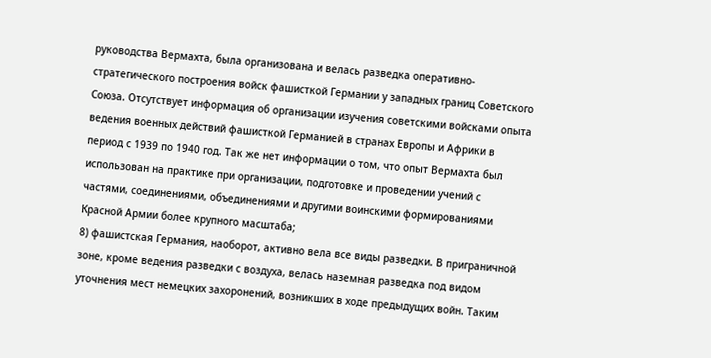руководства Вермахта, была организована и велась разведка оперативно-стратегического построения войск фашисткой Германии у западных границ Советского Союза. Отсутствует информация об организации изучения советскими войсками опыта ведения военных действий фашисткой Германией в странах Европы и Африки в период с 1939 по 1940 год. Так же нет информации о том, что опыт Вермахта был использован на практике при организации, подготовке и проведении учений с частями, соединениями, объединениями и другими воинскими формированиями Красной Армии более крупного масштаба;
8) фашистская Германия, наоборот, активно вела все виды разведки. В приграничной зоне, кроме ведения разведки с воздуха, велась наземная разведка под видом уточнения мест немецких захоронений, возникших в ходе предыдущих войн. Таким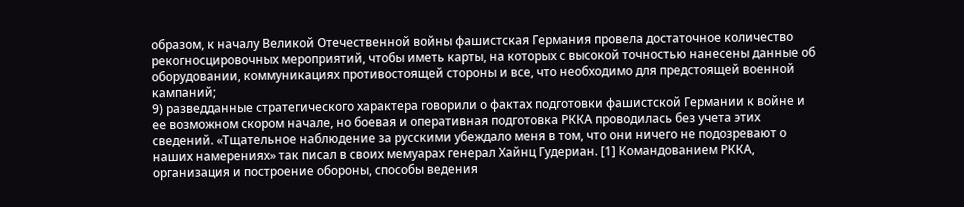образом, к началу Великой Отечественной войны фашистская Германия провела достаточное количество рекогносцировочных мероприятий, чтобы иметь карты, на которых с высокой точностью нанесены данные об оборудовании, коммуникациях противостоящей стороны и все, что необходимо для предстоящей военной кампаний;
9) разведданные стратегического характера говорили о фактах подготовки фашистской Германии к войне и ее возможном скором начале, но боевая и оперативная подготовка РККА проводилась без учета этих сведений. «Тщательное наблюдение за русскими убеждало меня в том, что они ничего не подозревают о наших намерениях» так писал в своих мемуарах генерал Хайнц Гудериан. [1] Командованием РККА, организация и построение обороны, способы ведения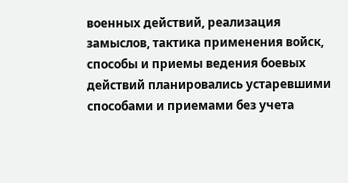военных действий, реализация замыслов, тактика применения войск, способы и приемы ведения боевых действий планировались устаревшими способами и приемами без учета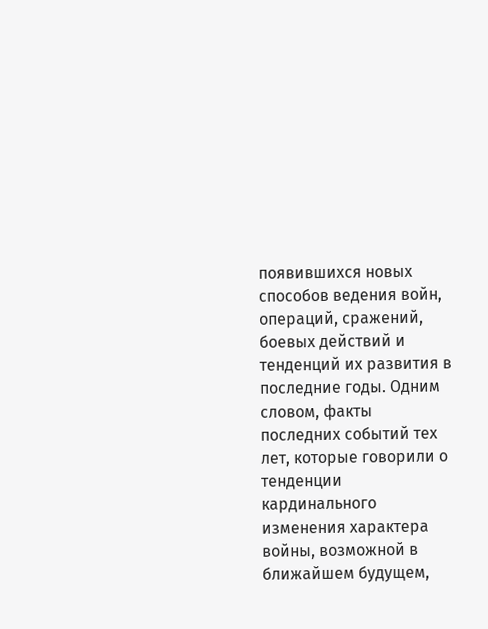появившихся новых способов ведения войн, операций, сражений, боевых действий и тенденций их развития в последние годы. Одним словом, факты последних событий тех лет, которые говорили о тенденции кардинального изменения характера войны, возможной в ближайшем будущем,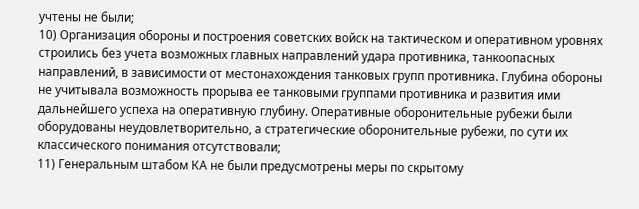учтены не были;
10) Организация обороны и построения советских войск на тактическом и оперативном уровнях строились без учета возможных главных направлений удара противника, танкоопасных направлений, в зависимости от местонахождения танковых групп противника. Глубина обороны не учитывала возможность прорыва ее танковыми группами противника и развития ими дальнейшего успеха на оперативную глубину. Оперативные оборонительные рубежи были оборудованы неудовлетворительно, а стратегические оборонительные рубежи, по сути их классического понимания отсутствовали;
11) Генеральным штабом КА не были предусмотрены меры по скрытому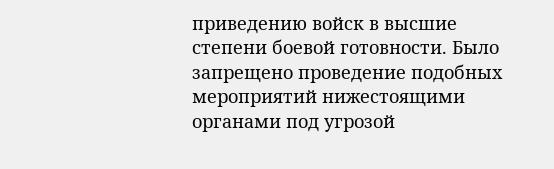приведению войск в высшие степени боевой готовности. Было запрещено проведение подобных мероприятий нижестоящими органами под угрозой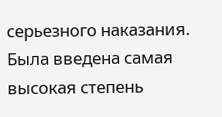серьезного наказания. Была введена самая высокая степень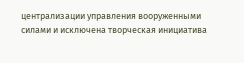централизации управления вооруженными силами и исключена творческая инициатива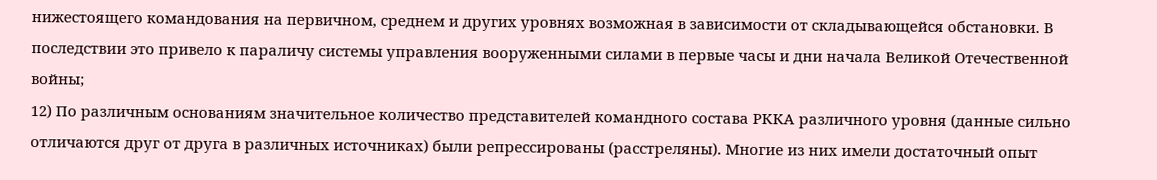нижестоящего командования на первичном, среднем и других уровнях возможная в зависимости от складывающейся обстановки. В последствии это привело к параличу системы управления вооруженными силами в первые часы и дни начала Великой Отечественной войны;
12) По различным основаниям значительное количество представителей командного состава РККА различного уровня (данные сильно отличаются друг от друга в различных источниках) были репрессированы (расстреляны). Многие из них имели достаточный опыт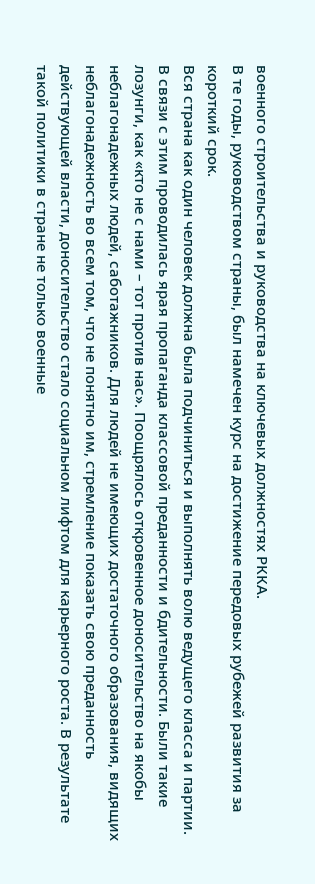военного строительства и руководства на ключевых должностях РККА.
В те годы, руководством страны, был намечен курс на достижение передовых рубежей развития за короткий срок.
Вся страна как один человек должна была подчиниться и выполнять волю ведущего класса и партии. В связи с этим проводилась ярая пропаганда классовой преданности и бдительности. Были такие лозунги, как «кто не с нами – тот против нас». Поощрялось откровенное доносительство на якобы неблагонадежных людей, саботажников. Для людей не имеющих достаточного образования, видящих неблагонадежность во всем том, что не понятно им, стремление показать свою преданность действующей власти, доносительство стало социальном лифтом для карьерного роста. В результате такой политики в стране не только военные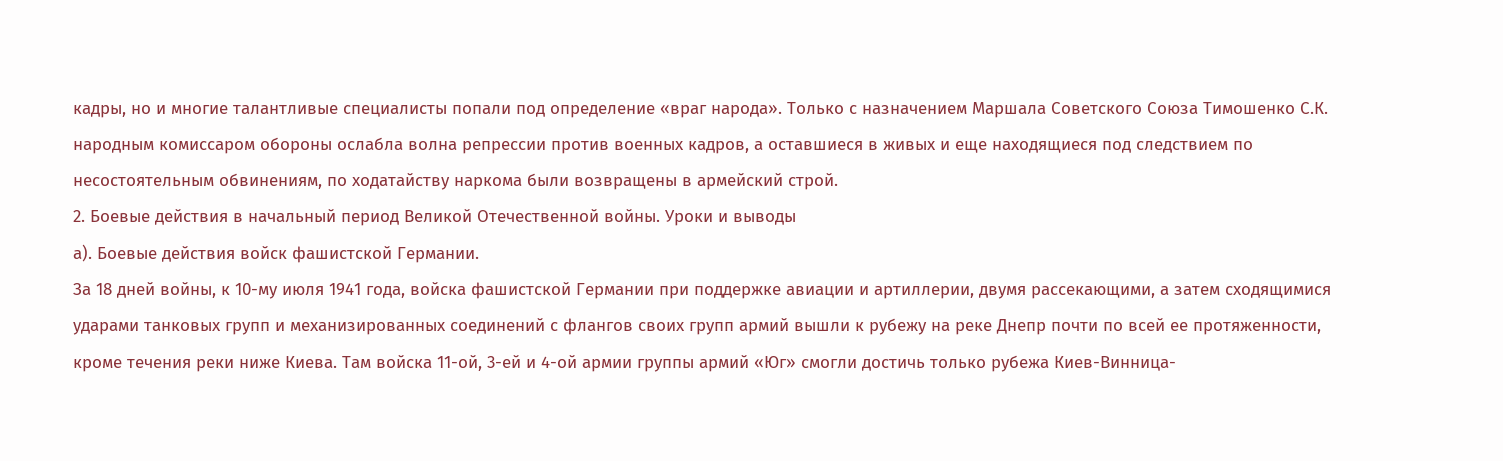кадры, но и многие талантливые специалисты попали под определение «враг народа». Только с назначением Маршала Советского Союза Тимошенко С.К. народным комиссаром обороны ослабла волна репрессии против военных кадров, а оставшиеся в живых и еще находящиеся под следствием по несостоятельным обвинениям, по ходатайству наркома были возвращены в армейский строй.
2. Боевые действия в начальный период Великой Отечественной войны. Уроки и выводы
а). Боевые действия войск фашистской Германии.
За 18 дней войны, к 10-му июля 1941 года, войска фашистской Германии при поддержке авиации и артиллерии, двумя рассекающими, а затем сходящимися ударами танковых групп и механизированных соединений с флангов своих групп армий вышли к рубежу на реке Днепр почти по всей ее протяженности, кроме течения реки ниже Киева. Там войска 11-ой, 3-ей и 4-ой армии группы армий «Юг» смогли достичь только рубежа Киев-Винница-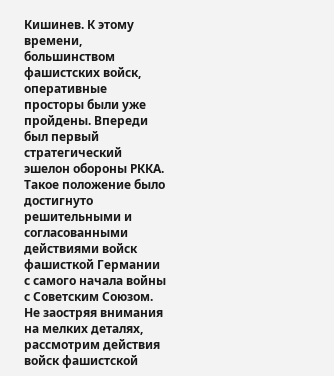Кишинев. К этому времени, большинством фашистских войск, оперативные просторы были уже пройдены. Впереди был первый стратегический эшелон обороны РККА. Такое положение было достигнуто решительными и согласованными действиями войск фашисткой Германии с самого начала войны с Советским Союзом. Не заостряя внимания на мелких деталях, рассмотрим действия войск фашистской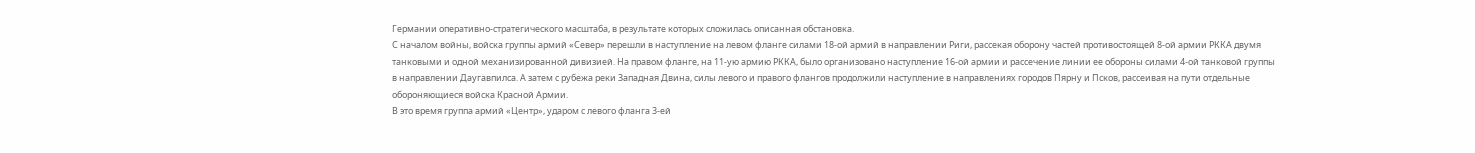Германии оперативно-стратегического масштаба, в результате которых сложилась описанная обстановка.
С началом войны, войска группы армий «Север» перешли в наступление на левом фланге силами 18-ой армий в направлении Риги, рассекая оборону частей противостоящей 8-ой армии РККА двумя танковыми и одной механизированной дивизией. На правом фланге, на 11-ую армию РККА, было организовано наступление 16-ой армии и рассечение линии ее обороны силами 4-ой танковой группы в направлении Даугавпилса. А затем с рубежа реки Западная Двина, силы левого и правого флангов продолжили наступление в направлениях городов Пярну и Псков, рассеивая на пути отдельные обороняющиеся войска Красной Армии.
В это время группа армий «Центр», ударом с левого фланга 3-ей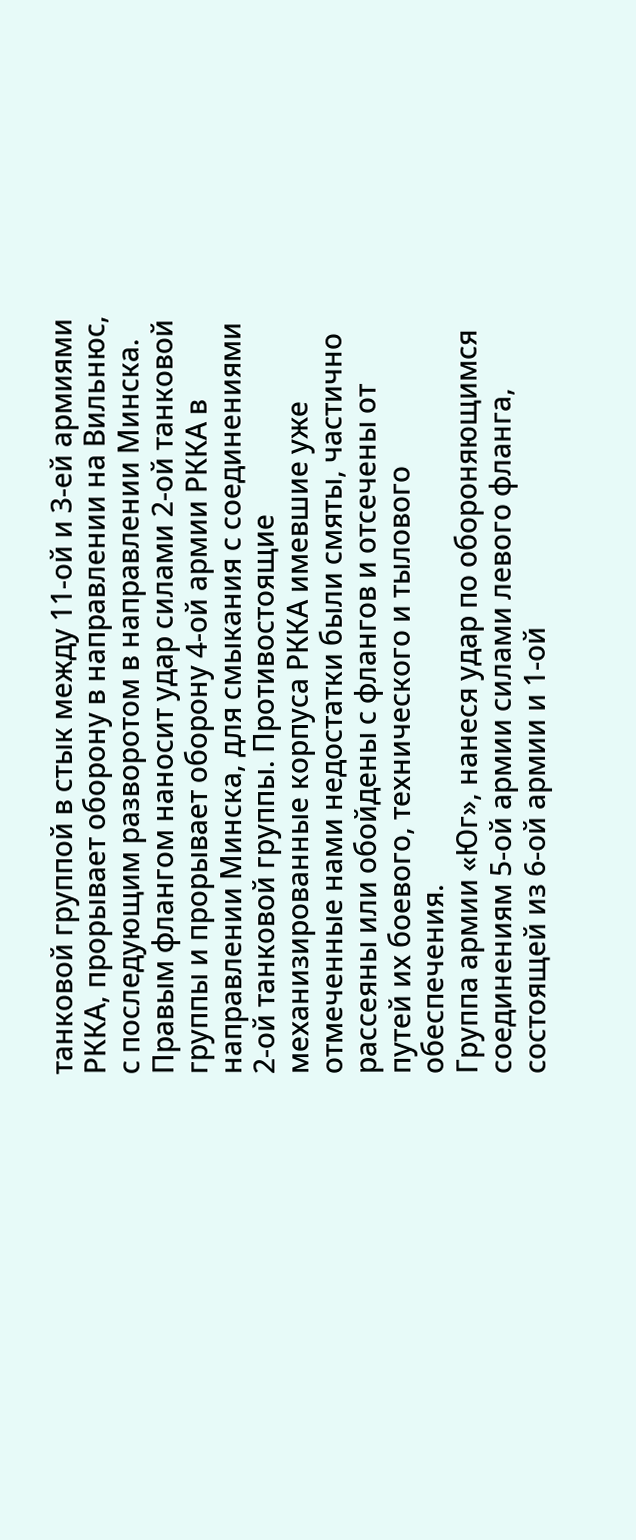танковой группой в стык между 11-ой и 3-ей армиями РККА, прорывает оборону в направлении на Вильнюс, с последующим разворотом в направлении Минска. Правым флангом наносит удар силами 2-ой танковой группы и прорывает оборону 4-ой армии РККА в направлении Минска, для смыкания с соединениями 2-ой танковой группы. Противостоящие механизированные корпуса РККА имевшие уже отмеченные нами недостатки были смяты, частично рассеяны или обойдены с флангов и отсечены от путей их боевого, технического и тылового обеспечения.
Группа армии «Юг», нанеся удар по обороняющимся соединениям 5-ой армии силами левого фланга, состоящей из 6-ой армии и 1-ой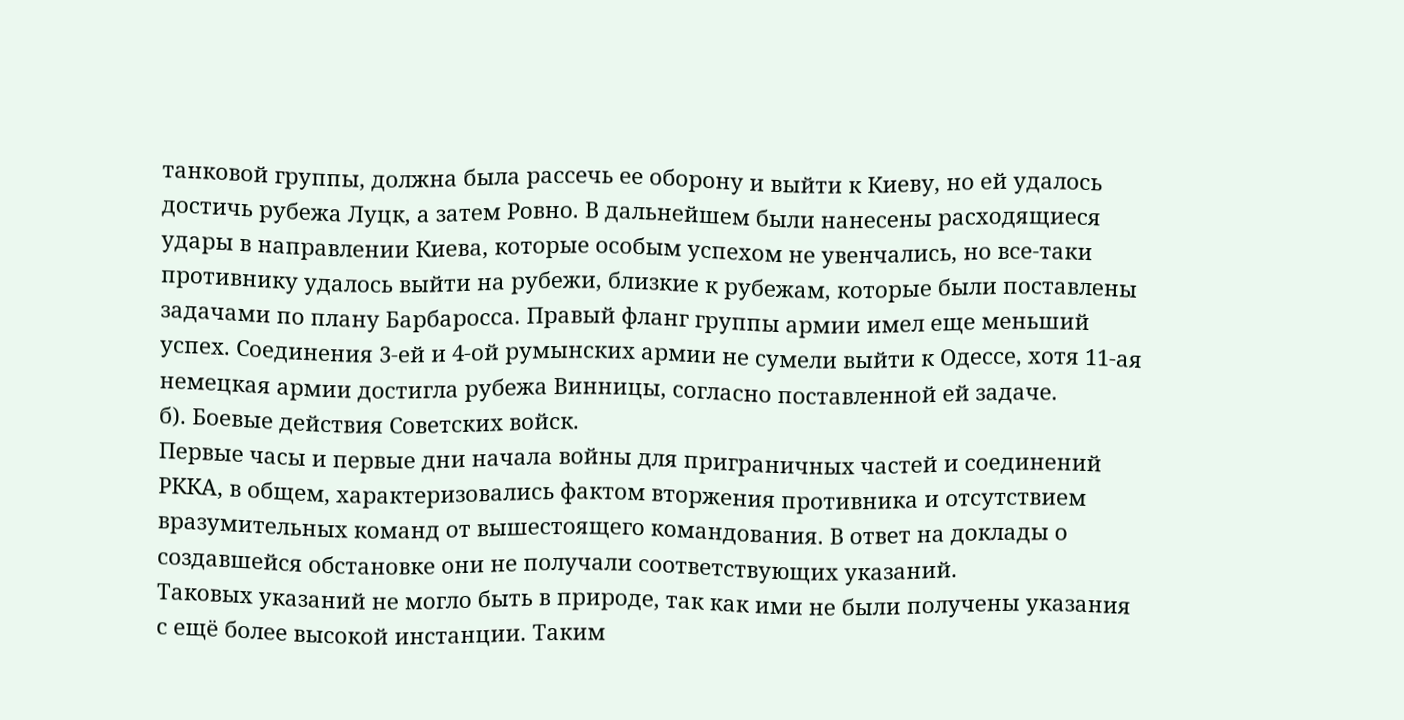танковой группы, должна была рассечь ее оборону и выйти к Киеву, но ей удалось достичь рубежа Луцк, а затем Ровно. В дальнейшем были нанесены расходящиеся удары в направлении Киева, которые особым успехом не увенчались, но все-таки противнику удалось выйти на рубежи, близкие к рубежам, которые были поставлены задачами по плану Барбаросса. Правый фланг группы армии имел еще меньший успех. Соединения 3-ей и 4-ой румынских армии не сумели выйти к Одессе, хотя 11-ая немецкая армии достигла рубежа Винницы, согласно поставленной ей задаче.
б). Боевые действия Советских войск.
Первые часы и первые дни начала войны для приграничных частей и соединений РККА, в общем, характеризовались фактом вторжения противника и отсутствием вразумительных команд от вышестоящего командования. В ответ на доклады о создавшейся обстановке они не получали соответствующих указаний.
Таковых указаний не могло быть в природе, так как ими не были получены указания с ещё более высокой инстанции. Таким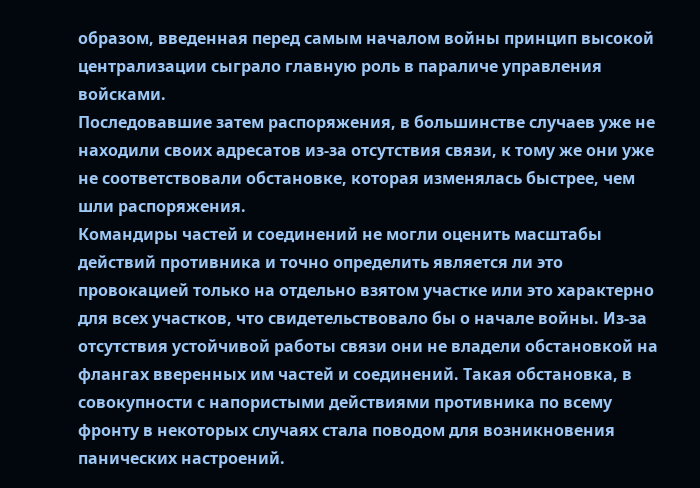образом, введенная перед самым началом войны принцип высокой централизации сыграло главную роль в параличе управления войсками.
Последовавшие затем распоряжения, в большинстве случаев уже не находили своих адресатов из-за отсутствия связи, к тому же они уже не соответствовали обстановке, которая изменялась быстрее, чем шли распоряжения.
Командиры частей и соединений не могли оценить масштабы действий противника и точно определить является ли это провокацией только на отдельно взятом участке или это характерно для всех участков, что свидетельствовало бы о начале войны. Из-за отсутствия устойчивой работы связи они не владели обстановкой на флангах вверенных им частей и соединений. Такая обстановка, в совокупности с напористыми действиями противника по всему фронту в некоторых случаях стала поводом для возникновения панических настроений.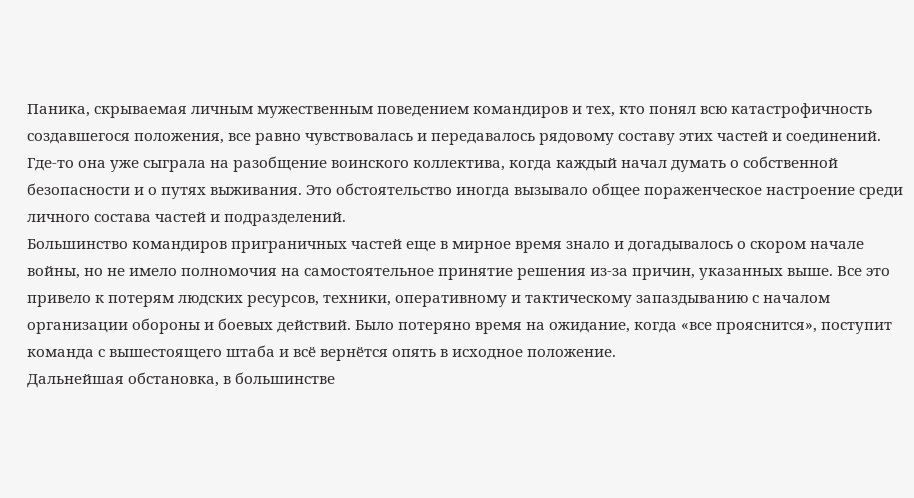Паника, скрываемая личным мужественным поведением командиров и тех, кто понял всю катастрофичность создавшегося положения, все равно чувствовалась и передавалось рядовому составу этих частей и соединений. Где-то она уже сыграла на разобщение воинского коллектива, когда каждый начал думать о собственной безопасности и о путях выживания. Это обстоятельство иногда вызывало общее пораженческое настроение среди личного состава частей и подразделений.
Большинство командиров приграничных частей еще в мирное время знало и догадывалось о скором начале войны, но не имело полномочия на самостоятельное принятие решения из-за причин, указанных выше. Все это привело к потерям людских ресурсов, техники, оперативному и тактическому запаздыванию с началом организации обороны и боевых действий. Было потеряно время на ожидание, когда «все прояснится», поступит команда с вышестоящего штаба и всё вернётся опять в исходное положение.
Дальнейшая обстановка, в большинстве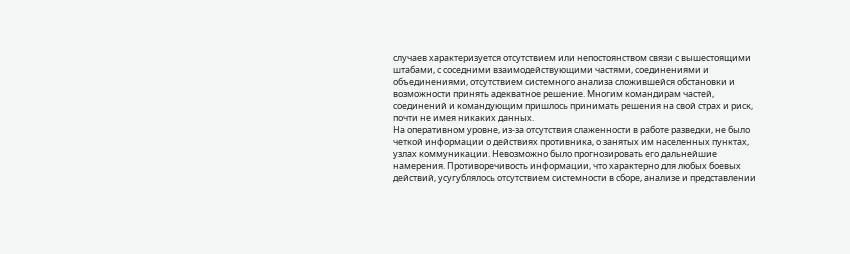случаев характеризуется отсутствием или непостоянством связи с вышестоящими штабами, с соседними взаимодействующими частями, соединениями и объединениями, отсутствием системного анализа сложившейся обстановки и возможности принять адекватное решение. Многим командирам частей, соединений и командующим пришлось принимать решения на свой страх и риск, почти не имея никаких данных.
На оперативном уровне, из-за отсутствия слаженности в работе разведки, не было четкой информации о действиях противника, о занятых им населенных пунктах, узлах коммуникации. Невозможно было прогнозировать его дальнейшие намерения. Противоречивость информации, что характерно для любых боевых действий, усугублялось отсутствием системности в сборе, анализе и представлении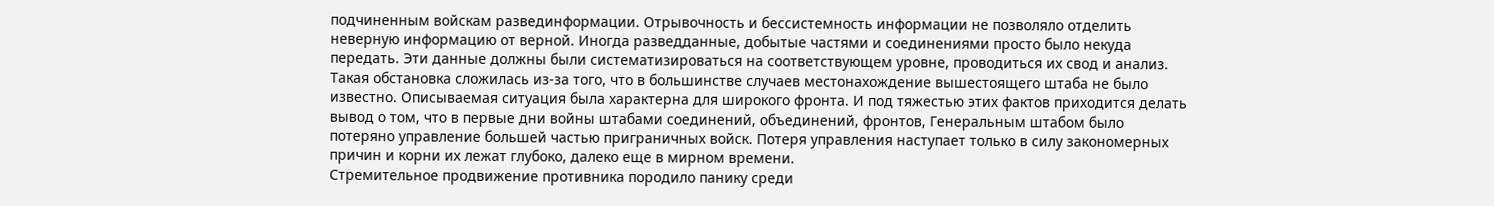подчиненным войскам развединформации. Отрывочность и бессистемность информации не позволяло отделить неверную информацию от верной. Иногда разведданные, добытые частями и соединениями просто было некуда передать. Эти данные должны были систематизироваться на соответствующем уровне, проводиться их свод и анализ. Такая обстановка сложилась из-за того, что в большинстве случаев местонахождение вышестоящего штаба не было известно. Описываемая ситуация была характерна для широкого фронта. И под тяжестью этих фактов приходится делать вывод о том, что в первые дни войны штабами соединений, объединений, фронтов, Генеральным штабом было потеряно управление большей частью приграничных войск. Потеря управления наступает только в силу закономерных причин и корни их лежат глубоко, далеко еще в мирном времени.
Стремительное продвижение противника породило панику среди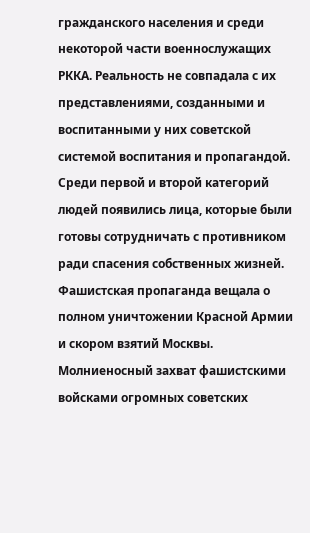гражданского населения и среди некоторой части военнослужащих РККА. Реальность не совпадала с их представлениями, созданными и воспитанными у них советской системой воспитания и пропагандой. Среди первой и второй категорий людей появились лица, которые были готовы сотрудничать с противником ради спасения собственных жизней.
Фашистская пропаганда вещала о полном уничтожении Красной Армии и скором взятий Москвы. Молниеносный захват фашистскими войсками огромных советских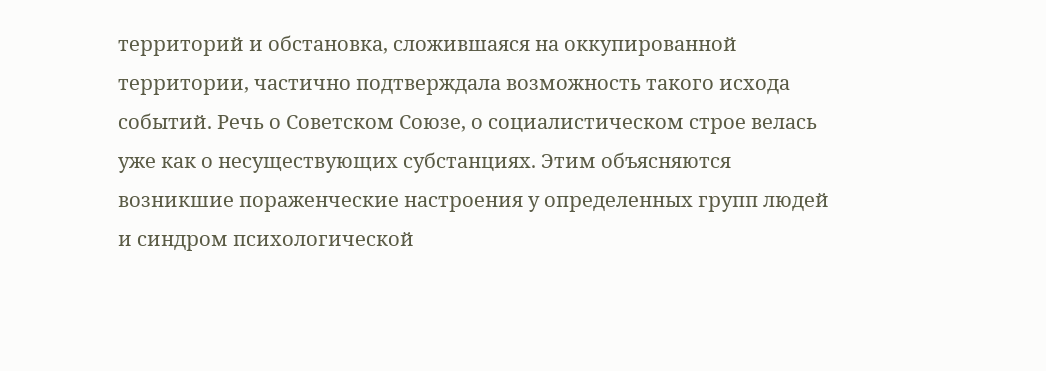территорий и обстановка, сложившаяся на оккупированной территории, частично подтверждала возможность такого исхода событий. Речь о Советском Союзе, о социалистическом строе велась уже как о несуществующих субстанциях. Этим объясняются возникшие пораженческие настроения у определенных групп людей и синдром психологической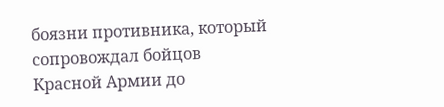боязни противника, который сопровождал бойцов Красной Армии до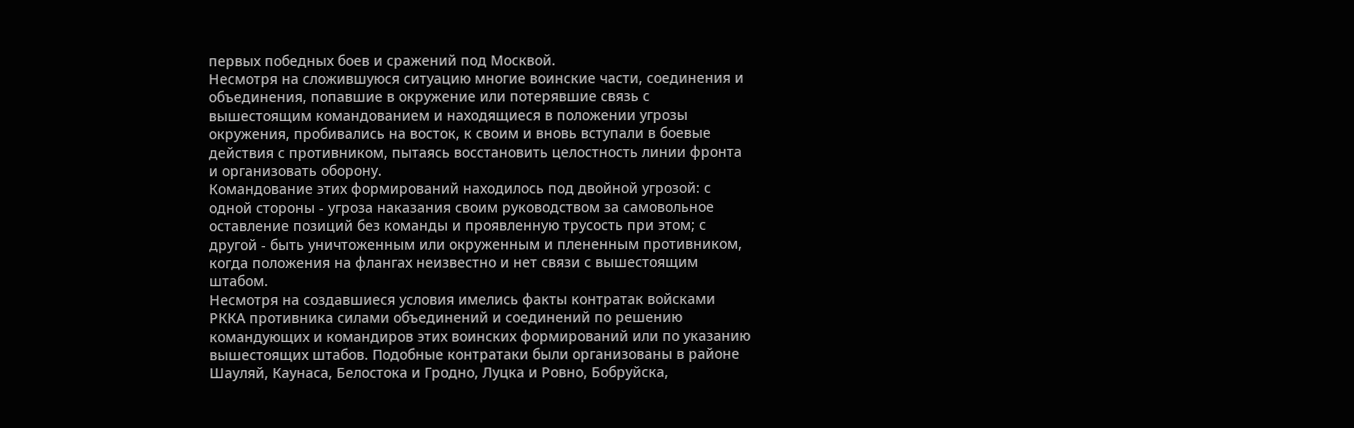первых победных боев и сражений под Москвой.
Несмотря на сложившуюся ситуацию многие воинские части, соединения и объединения, попавшие в окружение или потерявшие связь с вышестоящим командованием и находящиеся в положении угрозы окружения, пробивались на восток, к своим и вновь вступали в боевые действия с противником, пытаясь восстановить целостность линии фронта и организовать оборону.
Командование этих формирований находилось под двойной угрозой: с одной стороны - угроза наказания своим руководством за самовольное оставление позиций без команды и проявленную трусость при этом; с другой - быть уничтоженным или окруженным и плененным противником, когда положения на флангах неизвестно и нет связи с вышестоящим штабом.
Несмотря на создавшиеся условия имелись факты контратак войсками РККА противника силами объединений и соединений по решению командующих и командиров этих воинских формирований или по указанию вышестоящих штабов. Подобные контратаки были организованы в районе Шауляй, Каунаса, Белостока и Гродно, Луцка и Ровно, Бобруйска,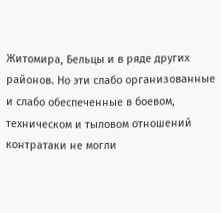Житомира, Бельцы и в ряде других районов. Но эти слабо организованные и слабо обеспеченные в боевом, техническом и тыловом отношений контратаки не могли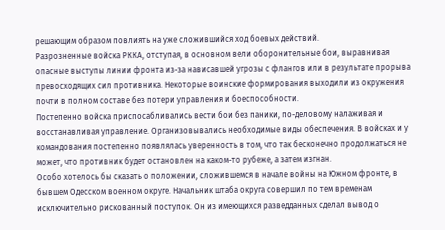решающим образом повлиять на уже сложившийся ход боевых действий.
Разрозненные войска РККА, отступая, в основном вели оборонительные бои, выравнивая опасные выступы линии фронта из-за нависавшей угрозы с флангов или в результате прорыва превосходящих сил противника. Некоторые воинские формирования выходили из окружения почти в полном составе без потери управления и боеспособности.
Постепенно войска приспосабливались вести бои без паники, по-деловому налаживая и восстанавливая управление. Организовывались необходимые виды обеспечения. В войсках и у командования постепенно появлялась уверенность в том, что так бесконечно продолжаться не может, что противник будет остановлен на каком-то рубеже, а затем изгнан.
Особо хотелось бы сказать о положении, сложившемся в начале войны на Южном фронте, в бывшем Одесском военном округе. Начальник штаба округа совершил по тем временам исключительно рискованный поступок. Он из имеющихся разведданных сделал вывод о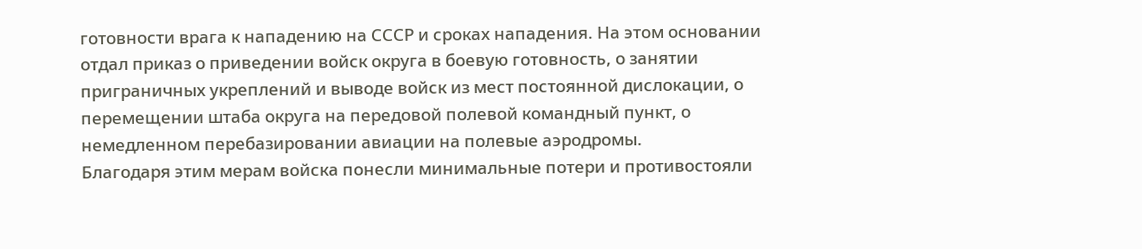готовности врага к нападению на СССР и сроках нападения. На этом основании отдал приказ о приведении войск округа в боевую готовность, о занятии приграничных укреплений и выводе войск из мест постоянной дислокации, о перемещении штаба округа на передовой полевой командный пункт, о немедленном перебазировании авиации на полевые аэродромы.
Благодаря этим мерам войска понесли минимальные потери и противостояли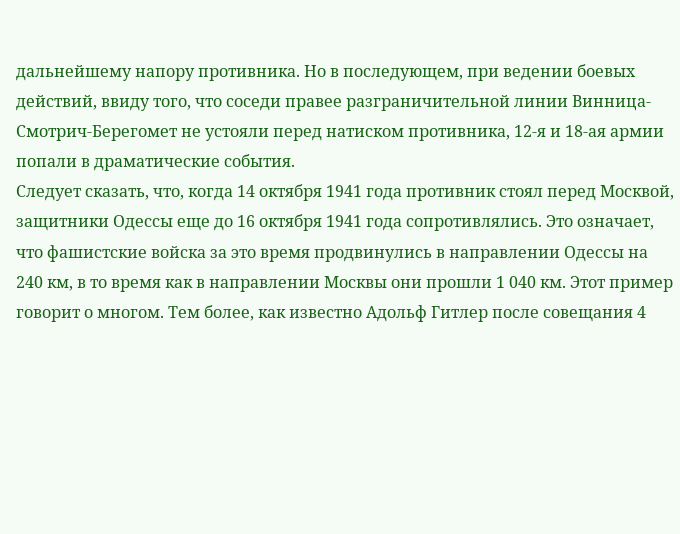дальнейшему напору противника. Но в последующем, при ведении боевых действий, ввиду того, что соседи правее разграничительной линии Винница-Смотрич-Берегомет не устояли перед натиском противника, 12-я и 18-ая армии попали в драматические события.
Следует сказать, что, когда 14 октября 1941 года противник стоял перед Москвой, защитники Одессы еще до 16 октября 1941 года сопротивлялись. Это означает, что фашистские войска за это время продвинулись в направлении Одессы на 240 км, в то время как в направлении Москвы они прошли 1 040 км. Этот пример говорит о многом. Тем более, как известно Адольф Гитлер после совещания 4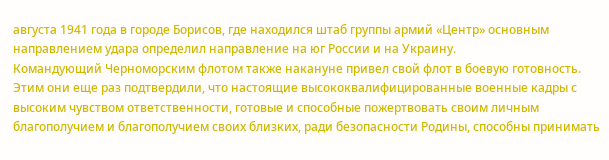августа 1941 года в городе Борисов, где находился штаб группы армий «Центр» основным направлением удара определил направление на юг России и на Украину.
Командующий Черноморским флотом также накануне привел свой флот в боевую готовность. Этим они еще раз подтвердили, что настоящие высококвалифицированные военные кадры с высоким чувством ответственности, готовые и способные пожертвовать своим личным благополучием и благополучием своих близких, ради безопасности Родины, способны принимать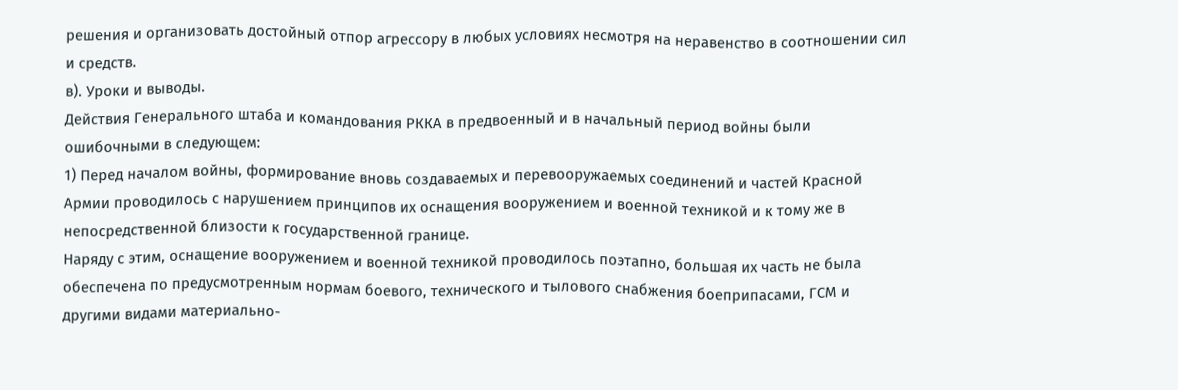решения и организовать достойный отпор агрессору в любых условиях несмотря на неравенство в соотношении сил и средств.
в). Уроки и выводы.
Действия Генерального штаба и командования РККА в предвоенный и в начальный период войны были ошибочными в следующем:
1) Перед началом войны, формирование вновь создаваемых и перевооружаемых соединений и частей Красной Армии проводилось с нарушением принципов их оснащения вооружением и военной техникой и к тому же в непосредственной близости к государственной границе.
Наряду с этим, оснащение вооружением и военной техникой проводилось поэтапно, большая их часть не была обеспечена по предусмотренным нормам боевого, технического и тылового снабжения боеприпасами, ГСМ и другими видами материально-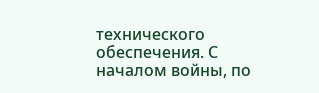технического обеспечения. С началом войны, по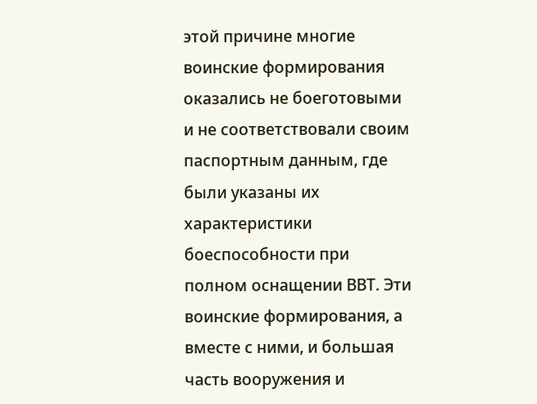этой причине многие воинские формирования оказались не боеготовыми и не соответствовали своим паспортным данным, где были указаны их характеристики боеспособности при полном оснащении ВВТ. Эти воинские формирования, а вместе с ними, и большая часть вооружения и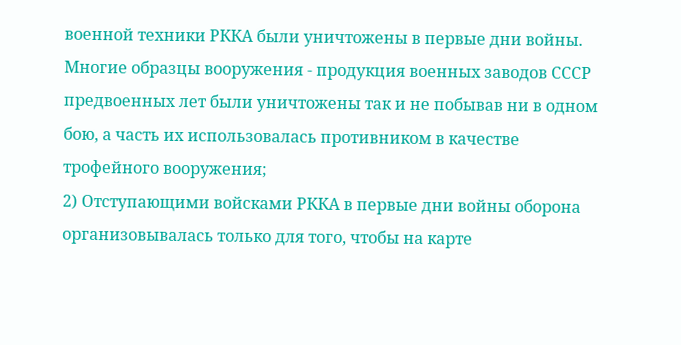военной техники РККА были уничтожены в первые дни войны. Многие образцы вооружения - продукция военных заводов СССР предвоенных лет были уничтожены так и не побывав ни в одном бою, а часть их использовалась противником в качестве трофейного вооружения;
2) Отступающими войсками РККА в первые дни войны оборона организовывалась только для того, чтобы на карте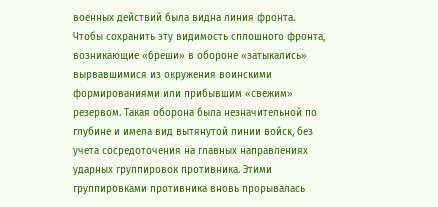военных действий была видна линия фронта. Чтобы сохранить эту видимость сплошного фронта, возникающие «бреши» в обороне «затыкались» вырвавшимися из окружения воинскими формированиями или прибывшим «свежим» резервом. Такая оборона была незначительной по глубине и имела вид вытянутой линии войск, без учета сосредоточения на главных направлениях ударных группировок противника. Этими группировками противника вновь прорывалась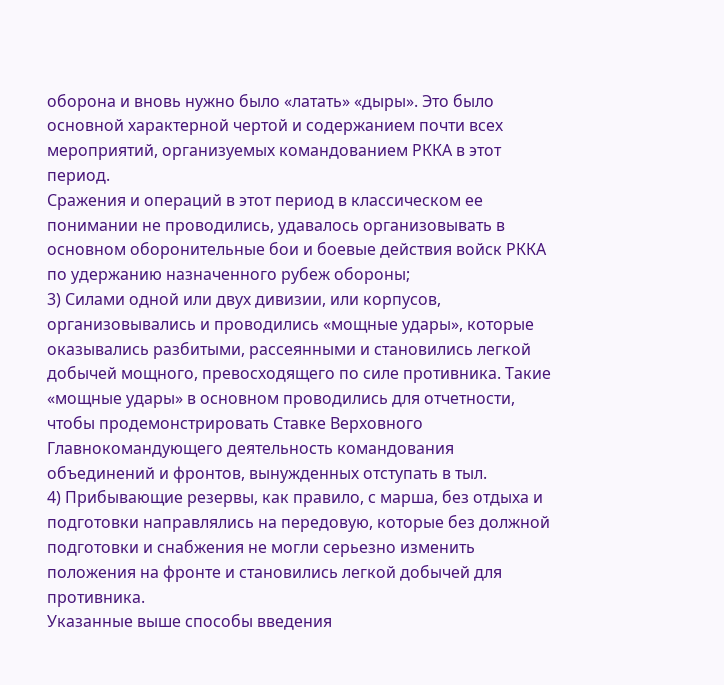оборона и вновь нужно было «латать» «дыры». Это было основной характерной чертой и содержанием почти всех мероприятий, организуемых командованием РККА в этот период.
Сражения и операций в этот период в классическом ее понимании не проводились, удавалось организовывать в основном оборонительные бои и боевые действия войск РККА по удержанию назначенного рубеж обороны;
3) Силами одной или двух дивизии, или корпусов, организовывались и проводились «мощные удары», которые оказывались разбитыми, рассеянными и становились легкой добычей мощного, превосходящего по силе противника. Такие «мощные удары» в основном проводились для отчетности, чтобы продемонстрировать Ставке Верховного Главнокомандующего деятельность командования объединений и фронтов, вынужденных отступать в тыл.
4) Прибывающие резервы, как правило, с марша, без отдыха и подготовки направлялись на передовую, которые без должной подготовки и снабжения не могли серьезно изменить положения на фронте и становились легкой добычей для противника.
Указанные выше способы введения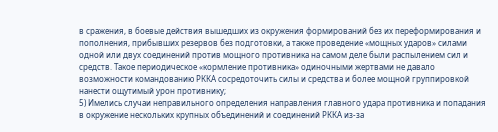в сражения, в боевые действия вышедших из окружения формирований без их переформирования и пополнения, прибывших резервов без подготовки, а также проведение «мощных ударов» силами одной или двух соединений против мощного противника на самом деле были распылением сил и средств. Такое периодическое «кормление противника» одиночными жертвами не давало возможности командованию РККА сосредоточить силы и средства и более мощной группировкой нанести ощутимый урон противнику;
5) Имелись случаи неправильного определения направления главного удара противника и попадания в окружение нескольких крупных объединений и соединений РККА из-за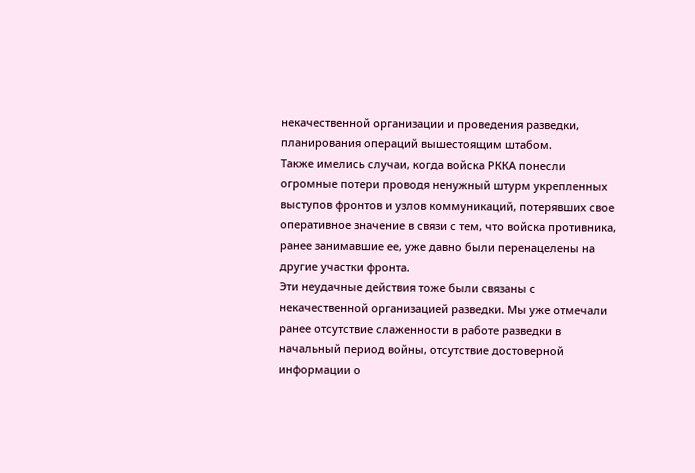некачественной организации и проведения разведки, планирования операций вышестоящим штабом.
Также имелись случаи, когда войска РККА понесли огромные потери проводя ненужный штурм укрепленных выступов фронтов и узлов коммуникаций, потерявших свое оперативное значение в связи с тем, что войска противника, ранее занимавшие ее, уже давно были перенацелены на другие участки фронта.
Эти неудачные действия тоже были связаны с некачественной организацией разведки. Мы уже отмечали ранее отсутствие слаженности в работе разведки в начальный период войны, отсутствие достоверной информации о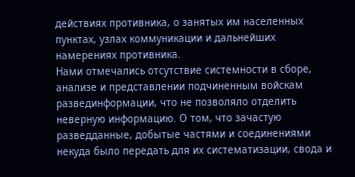действиях противника, о занятых им населенных пунктах, узлах коммуникации и дальнейших намерениях противника.
Нами отмечались отсутствие системности в сборе, анализе и представлении подчиненным войскам развединформации, что не позволяло отделить неверную информацию. О том, что зачастую разведданные, добытые частями и соединениями некуда было передать для их систематизации, свода и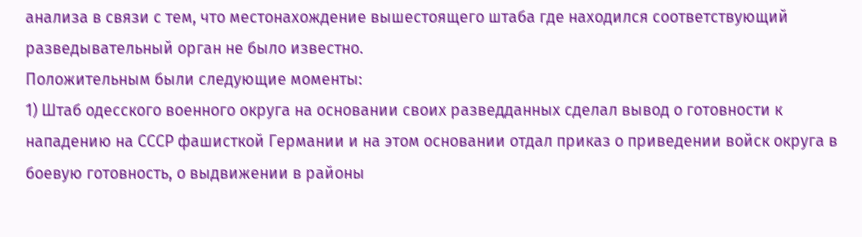анализа в связи с тем, что местонахождение вышестоящего штаба где находился соответствующий разведывательный орган не было известно.
Положительным были следующие моменты:
1) Штаб одесского военного округа на основании своих разведданных сделал вывод о готовности к нападению на СССР фашисткой Германии и на этом основании отдал приказ о приведении войск округа в боевую готовность, о выдвижении в районы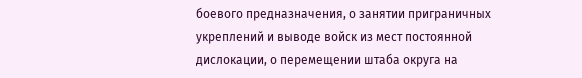боевого предназначения, о занятии приграничных укреплений и выводе войск из мест постоянной дислокации, о перемещении штаба округа на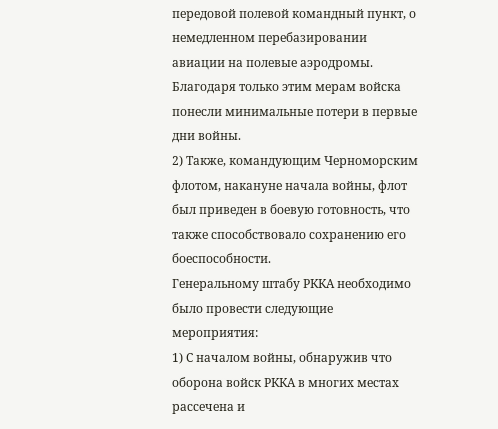передовой полевой командный пункт, о немедленном перебазировании авиации на полевые аэродромы. Благодаря только этим мерам войска понесли минимальные потери в первые дни войны.
2) Также, командующим Черноморским флотом, накануне начала войны, флот был приведен в боевую готовность, что также способствовало сохранению его боеспособности.
Генеральному штабу РККА необходимо было провести следующие мероприятия:
1) С началом войны, обнаружив что оборона войск РККА в многих местах рассечена и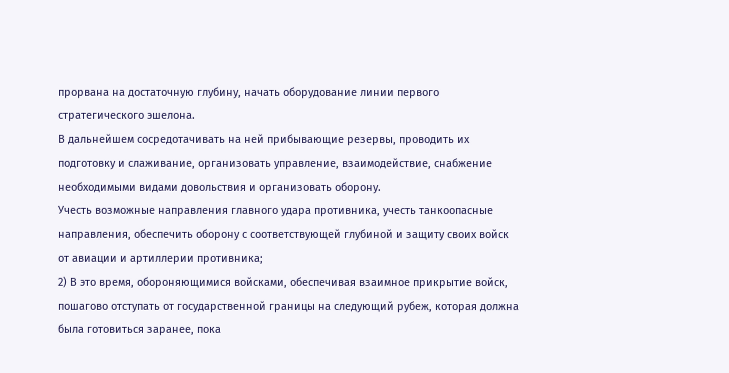прорвана на достаточную глубину, начать оборудование линии первого стратегического эшелона.
В дальнейшем сосредотачивать на ней прибывающие резервы, проводить их подготовку и слаживание, организовать управление, взаимодействие, снабжение необходимыми видами довольствия и организовать оборону.
Учесть возможные направления главного удара противника, учесть танкоопасные направления, обеспечить оборону с соответствующей глубиной и защиту своих войск от авиации и артиллерии противника;
2) В это время, обороняющимися войсками, обеспечивая взаимное прикрытие войск, пошагово отступать от государственной границы на следующий рубеж, которая должна была готовиться заранее, пока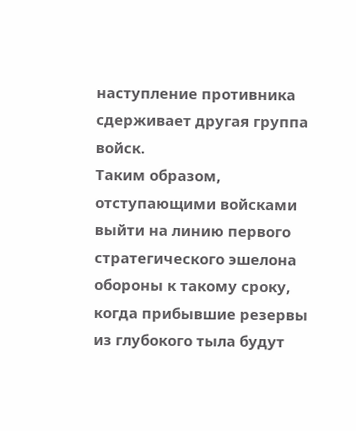наступление противника сдерживает другая группа войск.
Таким образом, отступающими войсками выйти на линию первого стратегического эшелона обороны к такому сроку, когда прибывшие резервы из глубокого тыла будут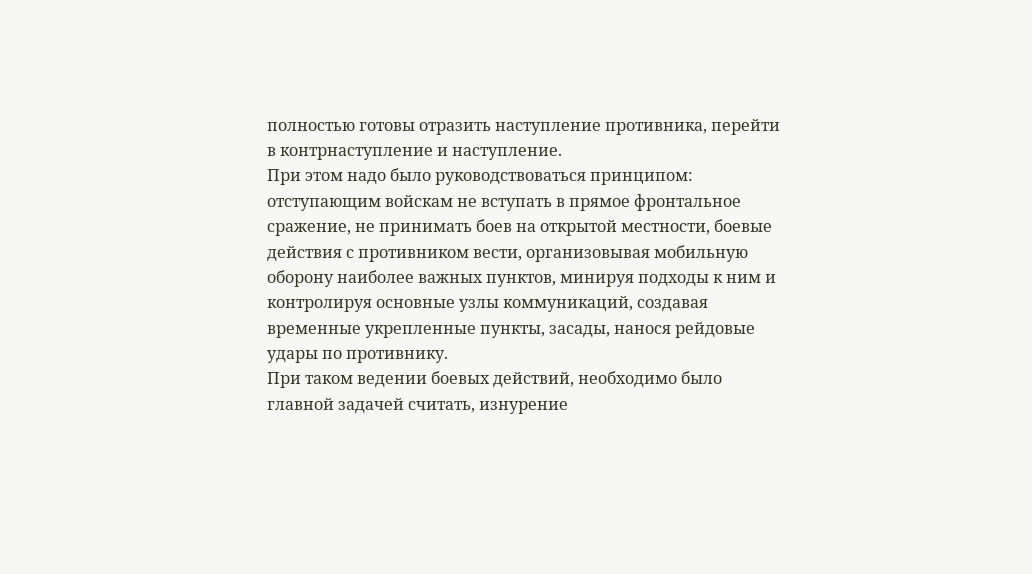полностью готовы отразить наступление противника, перейти в контрнаступление и наступление.
При этом надо было руководствоваться принципом: отступающим войскам не вступать в прямое фронтальное сражение, не принимать боев на открытой местности, боевые действия с противником вести, организовывая мобильную оборону наиболее важных пунктов, минируя подходы к ним и контролируя основные узлы коммуникаций, создавая временные укрепленные пункты, засады, нанося рейдовые удары по противнику.
При таком ведении боевых действий, необходимо было главной задачей считать, изнурение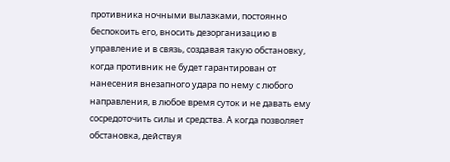противника ночными вылазками, постоянно беспокоить его, вносить дезорганизацию в управление и в связь, создавая такую обстановку, когда противник не будет гарантирован от нанесения внезапного удара по нему с любого направления, в любое время суток и не давать ему сосредоточить силы и средства. А когда позволяет обстановка, действуя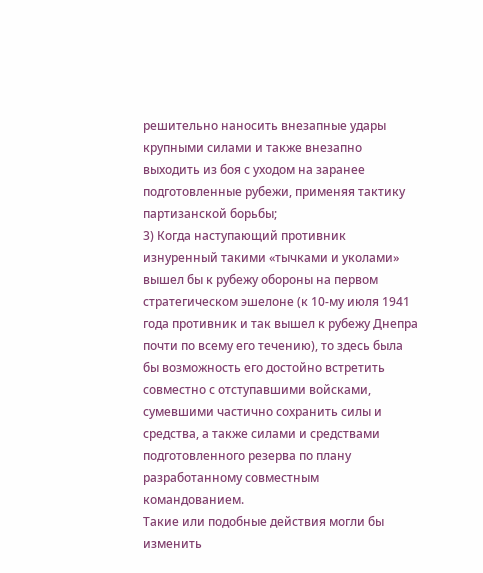решительно наносить внезапные удары крупными силами и также внезапно выходить из боя с уходом на заранее подготовленные рубежи, применяя тактику партизанской борьбы;
3) Когда наступающий противник изнуренный такими «тычками и уколами» вышел бы к рубежу обороны на первом стратегическом эшелоне (к 10-му июля 1941 года противник и так вышел к рубежу Днепра почти по всему его течению), то здесь была бы возможность его достойно встретить совместно с отступавшими войсками, сумевшими частично сохранить силы и средства, а также силами и средствами подготовленного резерва по плану разработанному совместным командованием.
Такие или подобные действия могли бы изменить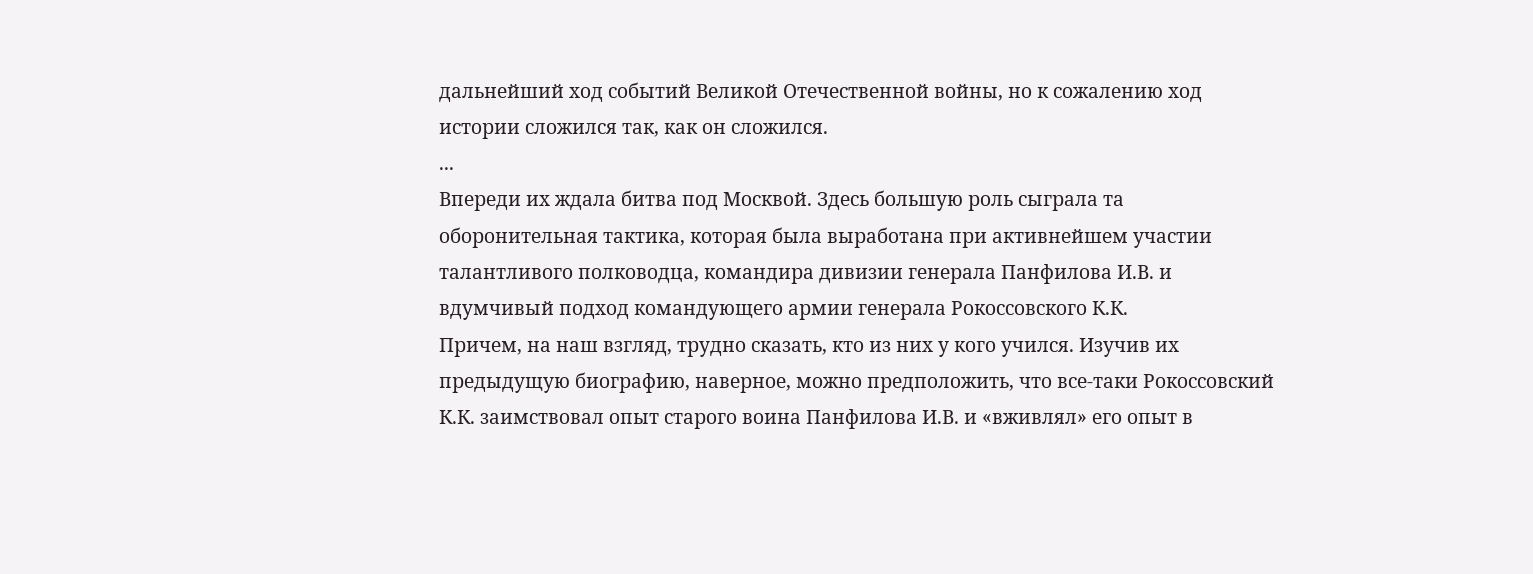дальнейший ход событий Великой Отечественной войны, но к сожалению ход истории сложился так, как он сложился.
...
Впереди их ждала битва под Москвой. Здесь большую роль сыграла та оборонительная тактика, которая была выработана при активнейшем участии талантливого полководца, командира дивизии генерала Панфилова И.В. и вдумчивый подход командующего армии генерала Рокоссовского К.К.
Причем, на наш взгляд, трудно сказать, кто из них у кого учился. Изучив их предыдущую биографию, наверное, можно предположить, что все-таки Рокоссовский К.К. заимствовал опыт старого воина Панфилова И.В. и «вживлял» его опыт в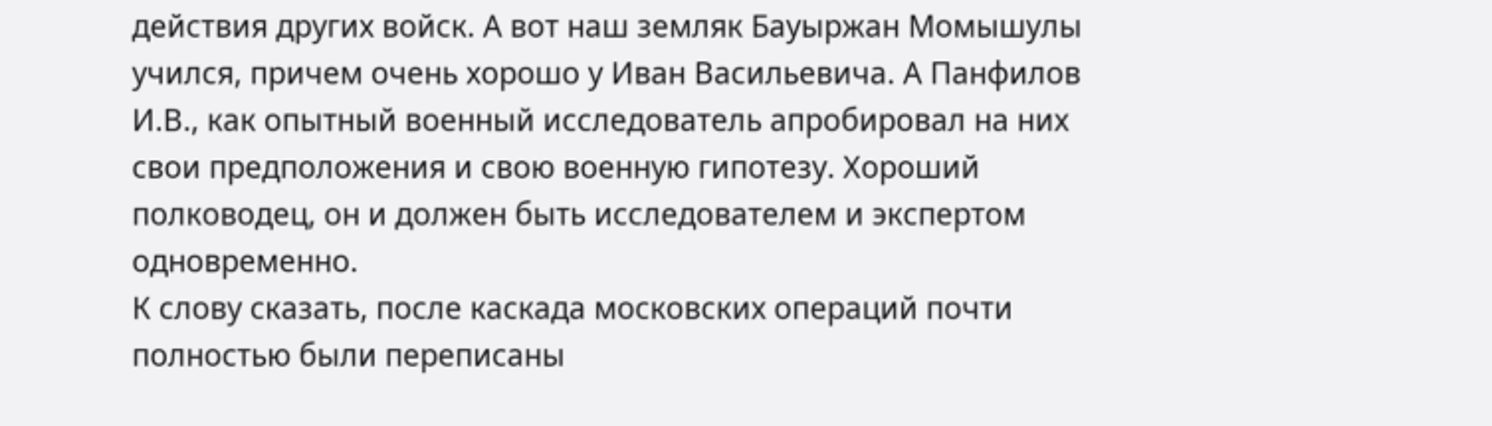действия других войск. А вот наш земляк Бауыржан Момышулы учился, причем очень хорошо у Иван Васильевича. А Панфилов И.В., как опытный военный исследователь апробировал на них свои предположения и свою военную гипотезу. Хороший полководец, он и должен быть исследователем и экспертом одновременно.
К слову сказать, после каскада московских операций почти полностью были переписаны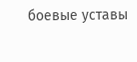боевые уставы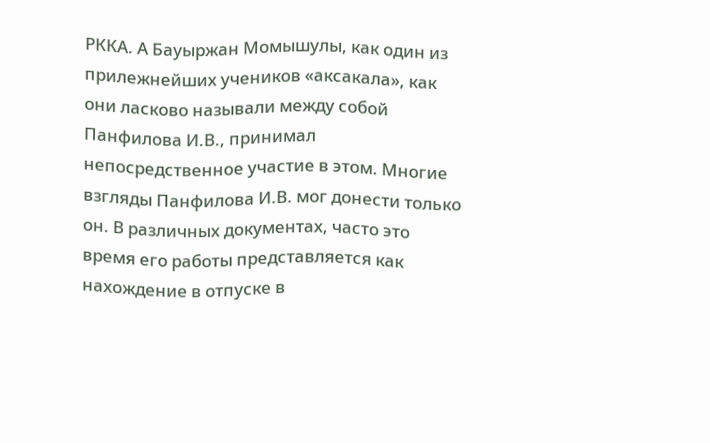РККА. А Бауыржан Момышулы, как один из прилежнейших учеников «аксакала», как они ласково называли между собой Панфилова И.В., принимал непосредственное участие в этом. Многие взгляды Панфилова И.В. мог донести только он. В различных документах, часто это время его работы представляется как нахождение в отпуске в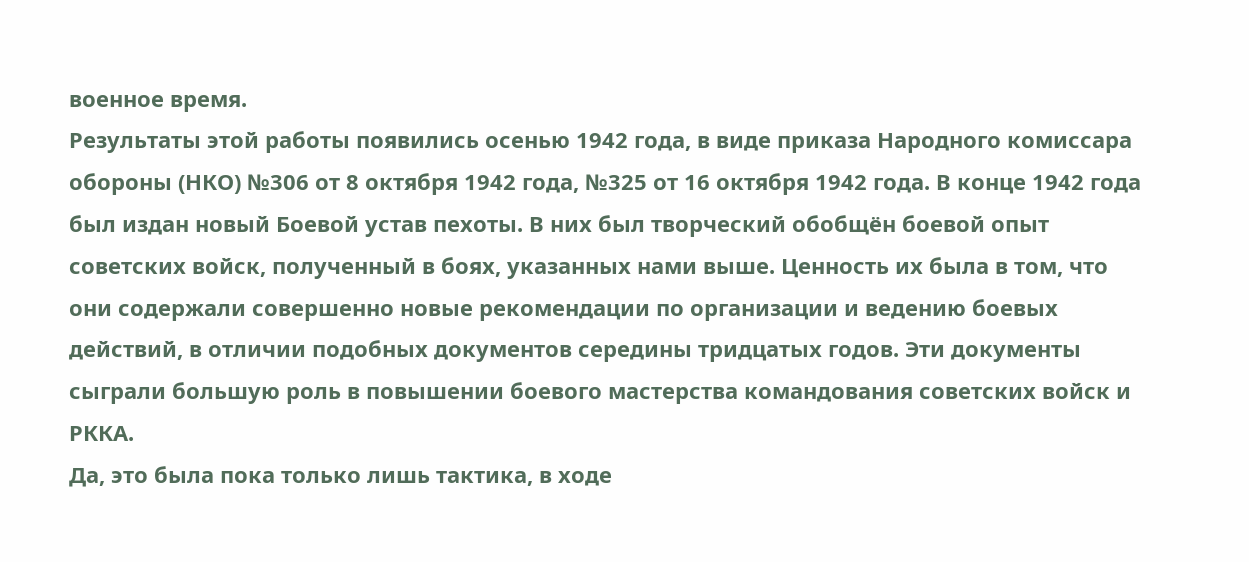военное время.
Результаты этой работы появились осенью 1942 года, в виде приказа Народного комиссара обороны (НКО) №306 от 8 октября 1942 года, №325 от 16 октября 1942 года. В конце 1942 года был издан новый Боевой устав пехоты. В них был творческий обобщён боевой опыт советских войск, полученный в боях, указанных нами выше. Ценность их была в том, что они содержали совершенно новые рекомендации по организации и ведению боевых действий, в отличии подобных документов середины тридцатых годов. Эти документы сыграли большую роль в повышении боевого мастерства командования советских войск и РККА.
Да, это была пока только лишь тактика, в ходе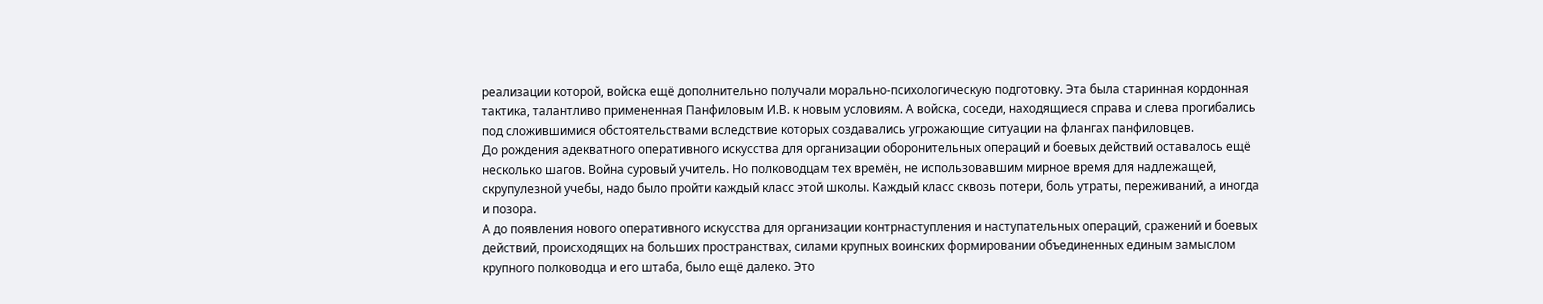реализации которой, войска ещё дополнительно получали морально-психологическую подготовку. Эта была старинная кордонная тактика, талантливо примененная Панфиловым И.В. к новым условиям. А войска, соседи, находящиеся справа и слева прогибались под сложившимися обстоятельствами вследствие которых создавались угрожающие ситуации на флангах панфиловцев.
До рождения адекватного оперативного искусства для организации оборонительных операций и боевых действий оставалось ещё несколько шагов. Война суровый учитель. Но полководцам тех времён, не использовавшим мирное время для надлежащей, скрупулезной учебы, надо было пройти каждый класс этой школы. Каждый класс сквозь потери, боль утраты, переживаний, а иногда и позора.
А до появления нового оперативного искусства для организации контрнаступления и наступательных операций, сражений и боевых действий, происходящих на больших пространствах, силами крупных воинских формировании объединенных единым замыслом крупного полководца и его штаба, было ещё далеко. Это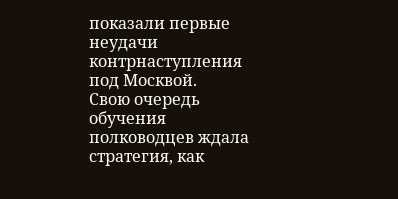показали первые неудачи контрнаступления под Москвой.
Свою очередь обучения полководцев ждала стратегия, как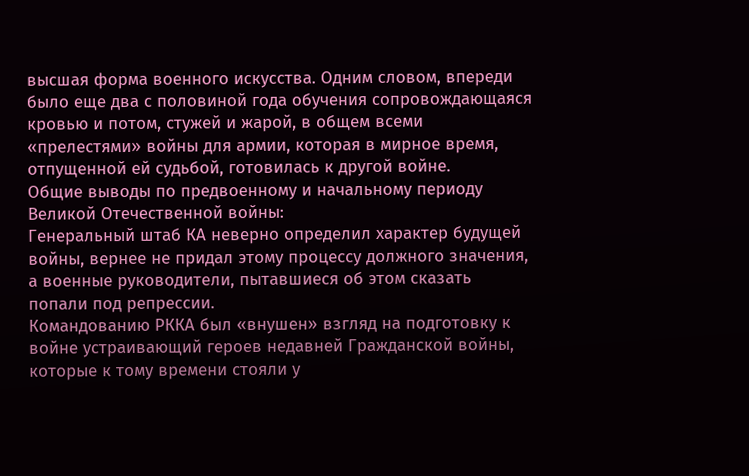высшая форма военного искусства. Одним словом, впереди было еще два с половиной года обучения сопровождающаяся кровью и потом, стужей и жарой, в общем всеми «прелестями» войны для армии, которая в мирное время, отпущенной ей судьбой, готовилась к другой войне.
Общие выводы по предвоенному и начальному периоду Великой Отечественной войны:
Генеральный штаб КА неверно определил характер будущей войны, вернее не придал этому процессу должного значения, а военные руководители, пытавшиеся об этом сказать попали под репрессии.
Командованию РККА был «внушен» взгляд на подготовку к войне устраивающий героев недавней Гражданской войны, которые к тому времени стояли у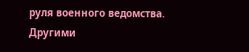руля военного ведомства.
Другими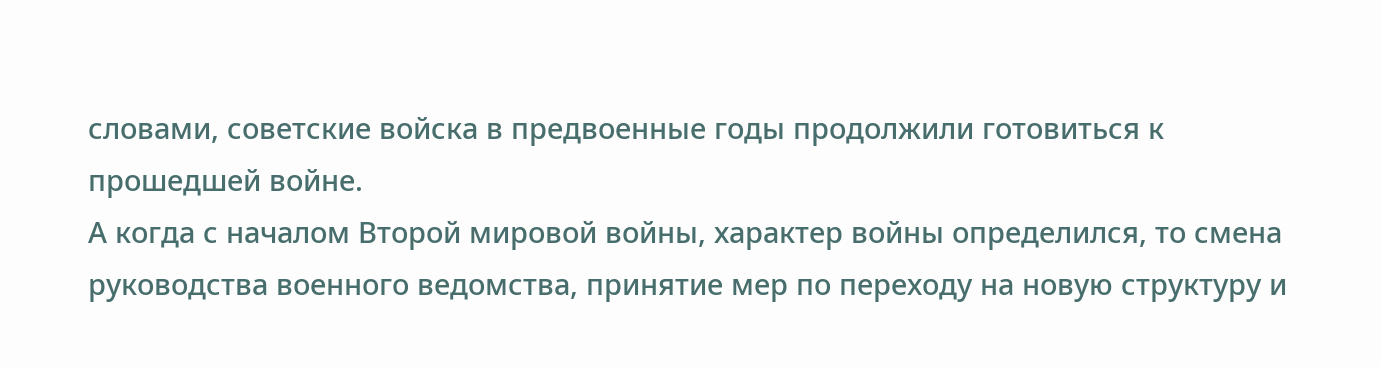словами, советские войска в предвоенные годы продолжили готовиться к прошедшей войне.
А когда с началом Второй мировой войны, характер войны определился, то смена руководства военного ведомства, принятие мер по переходу на новую структуру и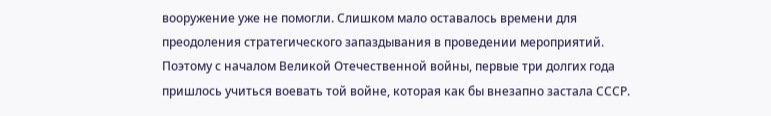вооружение уже не помогли. Слишком мало оставалось времени для преодоления стратегического запаздывания в проведении мероприятий. Поэтому с началом Великой Отечественной войны, первые три долгих года пришлось учиться воевать той войне, которая как бы внезапно застала СССР.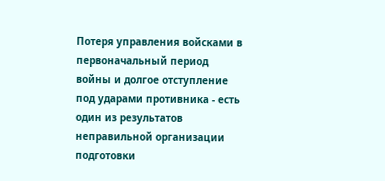Потеря управления войсками в первоначальный период войны и долгое отступление под ударами противника - есть один из результатов неправильной организации подготовки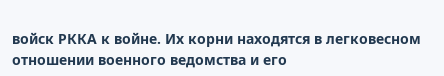войск РККА к войне. Их корни находятся в легковесном отношении военного ведомства и его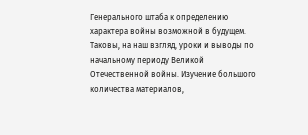Генерального штаба к определению характера войны возможной в будущем.
Таковы, на наш взгляд, уроки и выводы по начальному периоду Великой Отечественной войны. Изучение большого количества материалов,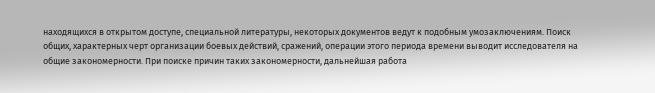находящихся в открытом доступе, специальной литературы, некоторых документов ведут к подобным умозаключениям. Поиск общих, характерных черт организации боевых действий, сражений, операции этого периода времени выводит исследователя на общие закономерности. При поиске причин таких закономерности, дальнейшая работа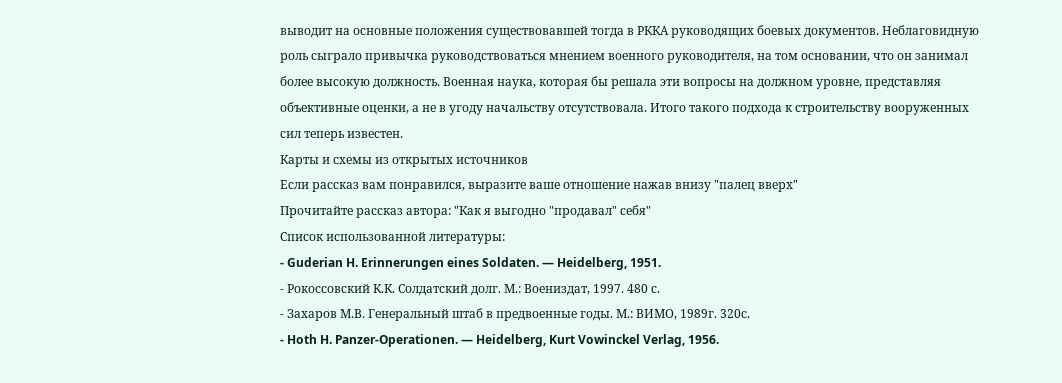выводит на основные положения существовавшей тогда в РККА руководящих боевых документов. Неблаговидную роль сыграло привычка руководствоваться мнением военного руководителя, на том основании, что он занимал более высокую должность. Военная наука, которая бы решала эти вопросы на должном уровне, представляя объективные оценки, а не в угоду начальству отсутствовала. Итого такого подхода к строительству вооруженных сил теперь известен.
Карты и схемы из открытых источников
Если рассказ вам понравился, выразите ваше отношение нажав внизу "палец вверх"
Прочитайте рассказ автора: "Как я выгодно "продавал" себя"
Список использованной литературы:
- Guderian H. Erinnerungen eines Soldaten. — Heidelberg, 1951.
- Рокоссовский К.К. Солдатский долг. М.: Воениздат, 1997. 480 с.
- Захаров М.В. Генеральный штаб в предвоенные годы. М.: ВИМО, 1989г. 320с.
- Hoth H. Panzer-Operationen. — Heidelberg, Kurt Vowinckel Verlag, 1956.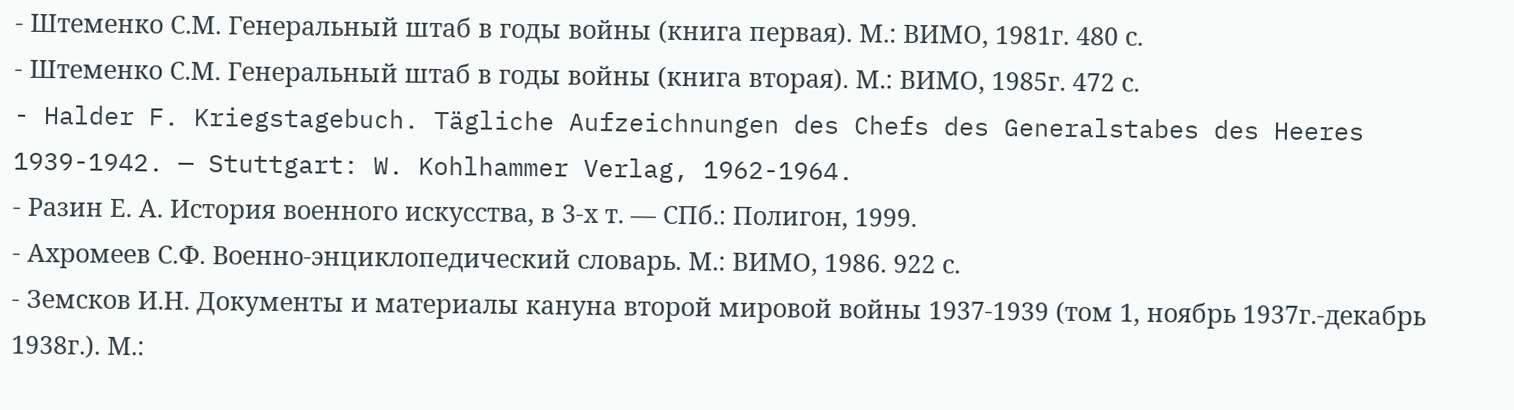- Штеменко С.М. Генеральный штаб в годы войны (книга первая). М.: ВИМО, 1981г. 480 с.
- Штеменко С.М. Генеральный штаб в годы войны (книга вторая). М.: ВИМО, 1985г. 472 с.
- Halder F. Kriegstagebuch. Tägliche Aufzeichnungen des Chefs des Generalstabes des Heeres 1939-1942. — Stuttgart: W. Kohlhammer Verlag, 1962-1964.
- Разин Е. А. История военного искусства, в 3-х т. — СПб.: Полигон, 1999.
- Ахромеев С.Ф. Военно-энциклопедический словарь. М.: ВИМО, 1986. 922 с.
- Земсков И.Н. Документы и материалы кануна второй мировой войны 1937-1939 (том 1, ноябрь 1937г.-декабрь 1938г.). М.: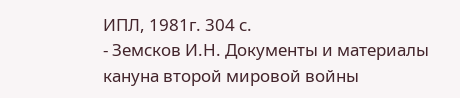ИПЛ, 1981г. 304 с.
- Земсков И.Н. Документы и материалы кануна второй мировой войны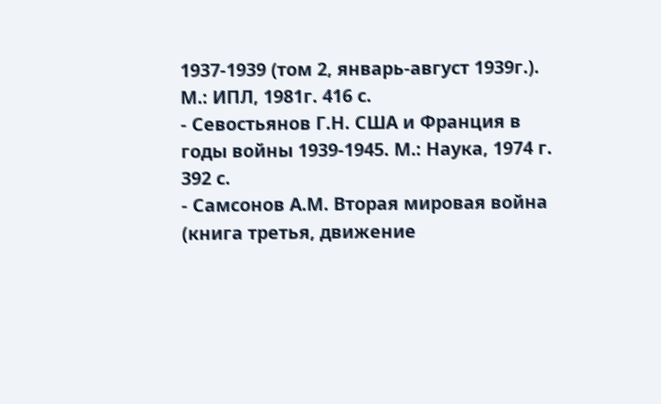1937-1939 (том 2, январь-август 1939г.). М.: ИПЛ, 1981г. 416 с.
- Севостьянов Г.Н. США и Франция в годы войны 1939-1945. М.: Наука, 1974 г. 392 с.
- Самсонов А.М. Вторая мировая война (книга третья, движение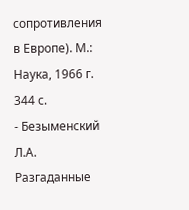сопротивления в Европе). М.: Наука, 1966 г. 344 с.
- Безыменский Л.А. Разгаданные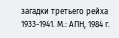загадки третьего рейха 1933-1941. М.: АПН, 1984 г.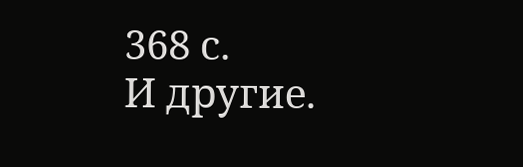368 с.
И другие.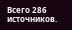Всего 286 источников.